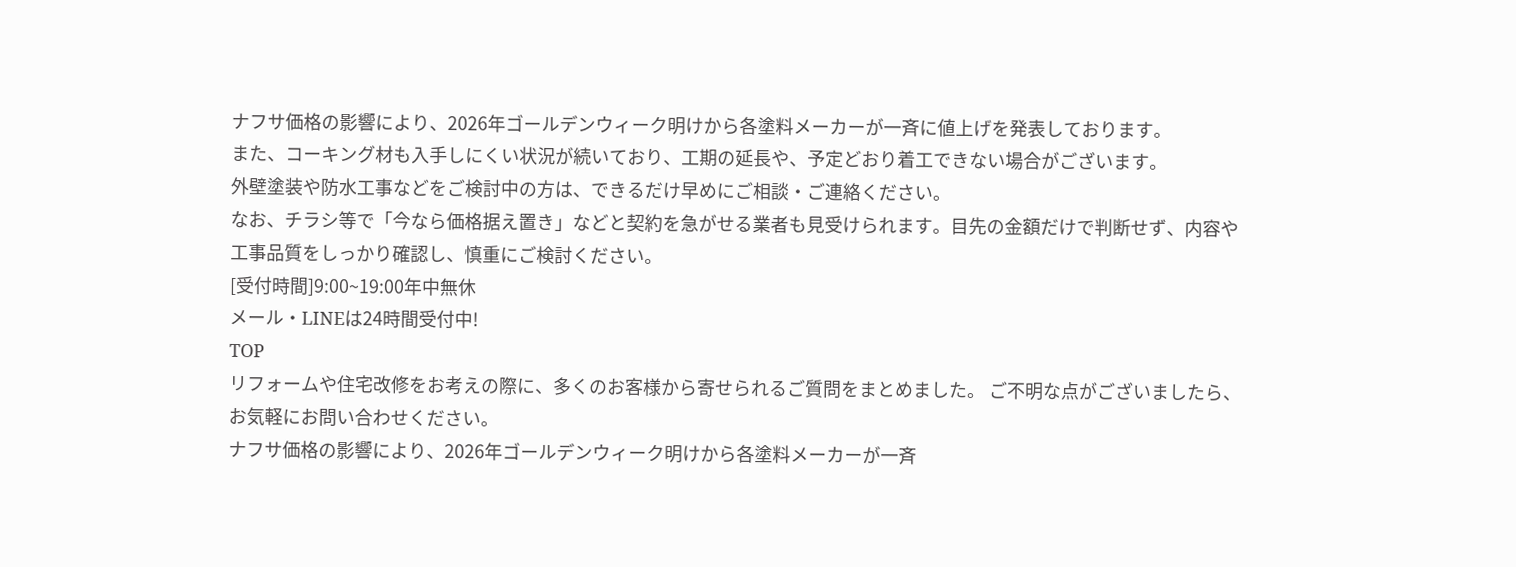ナフサ価格の影響により、2026年ゴールデンウィーク明けから各塗料メーカーが一斉に値上げを発表しております。
また、コーキング材も入手しにくい状況が続いており、工期の延長や、予定どおり着工できない場合がございます。
外壁塗装や防水工事などをご検討中の方は、できるだけ早めにご相談・ご連絡ください。
なお、チラシ等で「今なら価格据え置き」などと契約を急がせる業者も見受けられます。目先の金額だけで判断せず、内容や工事品質をしっかり確認し、慎重にご検討ください。
[受付時間]9:00~19:00年中無休
メール・LINEは24時間受付中!
TOP
リフォームや住宅改修をお考えの際に、多くのお客様から寄せられるご質問をまとめました。 ご不明な点がございましたら、お気軽にお問い合わせください。
ナフサ価格の影響により、2026年ゴールデンウィーク明けから各塗料メーカーが一斉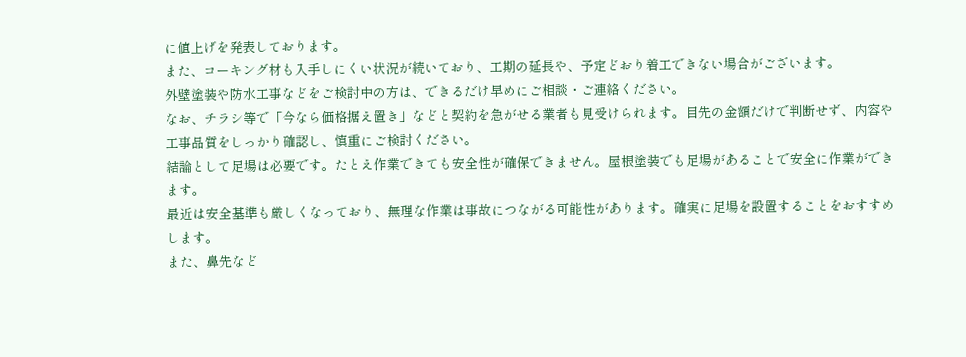に値上げを発表しております。
また、コーキング材も入手しにくい状況が続いており、工期の延長や、予定どおり着工できない場合がございます。
外壁塗装や防水工事などをご検討中の方は、できるだけ早めにご相談・ご連絡ください。
なお、チラシ等で「今なら価格据え置き」などと契約を急がせる業者も見受けられます。目先の金額だけで判断せず、内容や工事品質をしっかり確認し、慎重にご検討ください。
結論として足場は必要です。たとえ作業できても安全性が確保できません。屋根塗装でも足場があることで安全に作業ができます。
最近は安全基準も厳しくなっており、無理な作業は事故につながる可能性があります。確実に足場を設置することをおすすめします。
また、鼻先など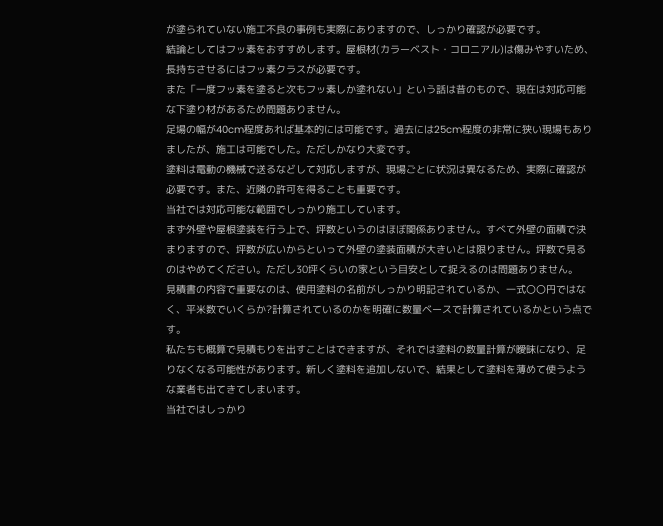が塗られていない施工不良の事例も実際にありますので、しっかり確認が必要です。
結論としてはフッ素をおすすめします。屋根材(カラーベスト・コロニアル)は傷みやすいため、長持ちさせるにはフッ素クラスが必要です。
また「一度フッ素を塗ると次もフッ素しか塗れない」という話は昔のもので、現在は対応可能な下塗り材があるため問題ありません。
足場の幅が40cm程度あれば基本的には可能です。過去には25cm程度の非常に狭い現場もありましたが、施工は可能でした。ただしかなり大変です。
塗料は電動の機械で送るなどして対応しますが、現場ごとに状況は異なるため、実際に確認が必要です。また、近隣の許可を得ることも重要です。
当社では対応可能な範囲でしっかり施工しています。
まず外壁や屋根塗装を行う上で、坪数というのはほぼ関係ありません。すべて外壁の面積で決まりますので、坪数が広いからといって外壁の塗装面積が大きいとは限りません。坪数で見るのはやめてください。ただし30坪くらいの家という目安として捉えるのは問題ありません。
見積書の内容で重要なのは、使用塗料の名前がしっかり明記されているか、一式〇〇円ではなく、平米数でいくらか?計算されているのかを明確に数量ベースで計算されているかという点です。
私たちも概算で見積もりを出すことはできますが、それでは塗料の数量計算が曖昧になり、足りなくなる可能性があります。新しく塗料を追加しないで、結果として塗料を薄めて使うような業者も出てきてしまいます。
当社ではしっかり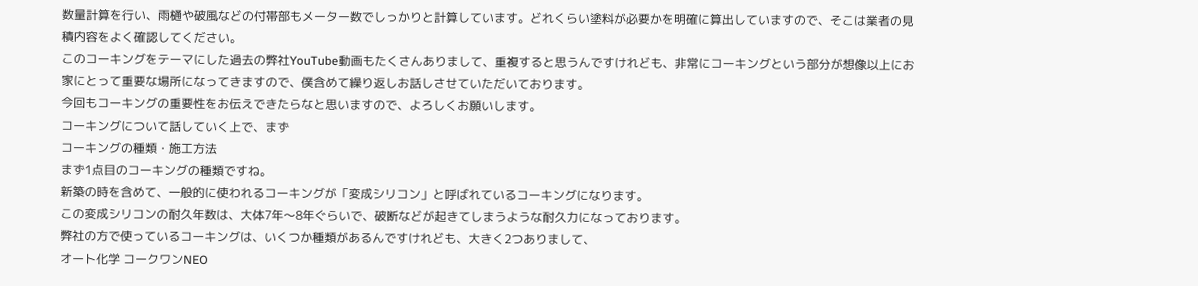数量計算を行い、雨樋や破風などの付帯部もメーター数でしっかりと計算しています。どれくらい塗料が必要かを明確に算出していますので、そこは業者の見積内容をよく確認してください。
このコーキングをテーマにした過去の弊社YouTube動画もたくさんありまして、重複すると思うんですけれども、非常にコーキングという部分が想像以上にお家にとって重要な場所になってきますので、僕含めて繰り返しお話しさせていただいております。
今回もコーキングの重要性をお伝えできたらなと思いますので、よろしくお願いします。
コーキングについて話していく上で、まず
コーキングの種類・施工方法
まず1点目のコーキングの種類ですね。
新築の時を含めて、一般的に使われるコーキングが「変成シリコン」と呼ばれているコーキングになります。
この変成シリコンの耐久年数は、大体7年〜8年ぐらいで、破断などが起きてしまうような耐久力になっております。
弊社の方で使っているコーキングは、いくつか種類があるんですけれども、大きく2つありまして、
オート化学 コークワンNEO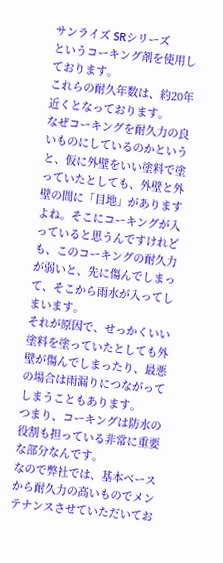サンライズ SRシリーズ
というコーキング剤を使用しております。
これらの耐久年数は、約20年近くとなっております。
なぜコーキングを耐久力の良いものにしているのかというと、仮に外壁をいい塗料で塗っていたとしても、外壁と外壁の間に「目地」がありますよね。そこにコーキングが入っていると思うんですけれども、このコーキングの耐久力が弱いと、先に傷んでしまって、そこから雨水が入ってしまいます。
それが原因で、せっかくいい塗料を塗っていたとしても外壁が傷んでしまったり、最悪の場合は雨漏りにつながってしまうこともあります。
つまり、コーキングは防水の役割も担っている非常に重要な部分なんです。
なので弊社では、基本ベースから耐久力の高いものでメンテナンスさせていただいてお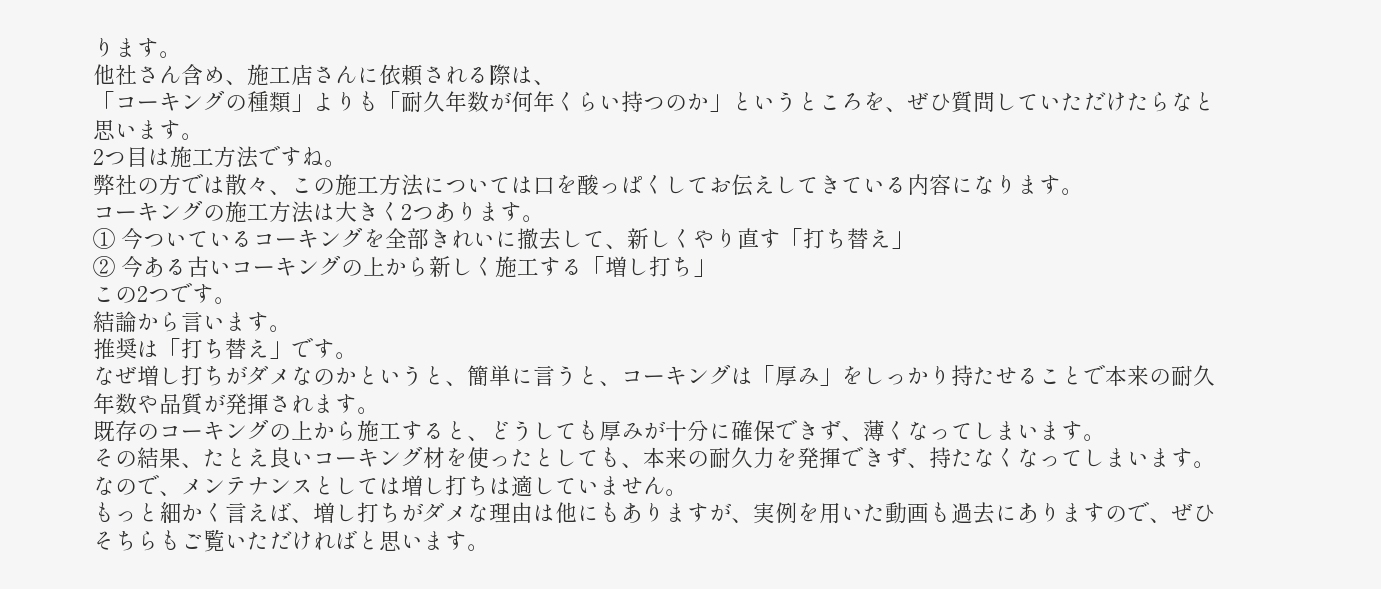ります。
他社さん含め、施工店さんに依頼される際は、
「コーキングの種類」よりも「耐久年数が何年くらい持つのか」というところを、ぜひ質問していただけたらなと思います。
2つ目は施工方法ですね。
弊社の方では散々、この施工方法については口を酸っぱくしてお伝えしてきている内容になります。
コーキングの施工方法は大きく2つあります。
① 今ついているコーキングを全部きれいに撤去して、新しくやり直す「打ち替え」
② 今ある古いコーキングの上から新しく施工する「増し打ち」
この2つです。
結論から言います。
推奨は「打ち替え」です。
なぜ増し打ちがダメなのかというと、簡単に言うと、コーキングは「厚み」をしっかり持たせることで本来の耐久年数や品質が発揮されます。
既存のコーキングの上から施工すると、どうしても厚みが十分に確保できず、薄くなってしまいます。
その結果、たとえ良いコーキング材を使ったとしても、本来の耐久力を発揮できず、持たなくなってしまいます。
なので、メンテナンスとしては増し打ちは適していません。
もっと細かく言えば、増し打ちがダメな理由は他にもありますが、実例を用いた動画も過去にありますので、ぜひそちらもご覧いただければと思います。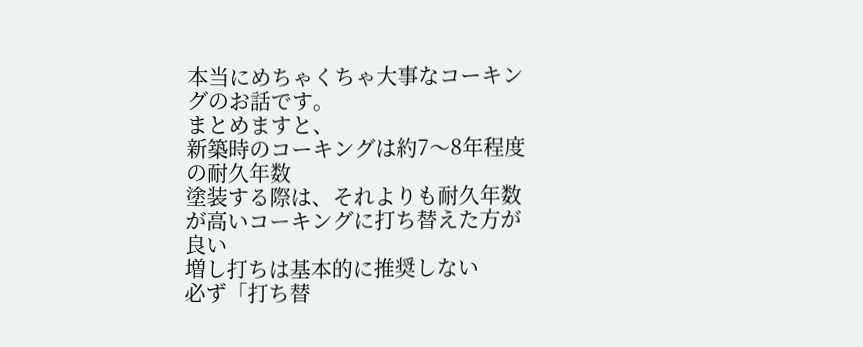本当にめちゃくちゃ大事なコーキングのお話です。
まとめますと、
新築時のコーキングは約7〜8年程度の耐久年数
塗装する際は、それよりも耐久年数が高いコーキングに打ち替えた方が良い
増し打ちは基本的に推奨しない
必ず「打ち替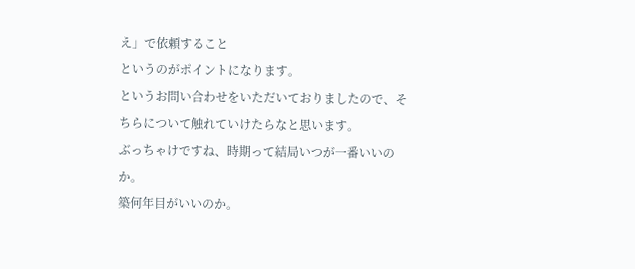え」で依頼すること
というのがポイントになります。
というお問い合わせをいただいておりましたので、そちらについて触れていけたらなと思います。
ぶっちゃけですね、時期って結局いつが一番いいのか。
築何年目がいいのか。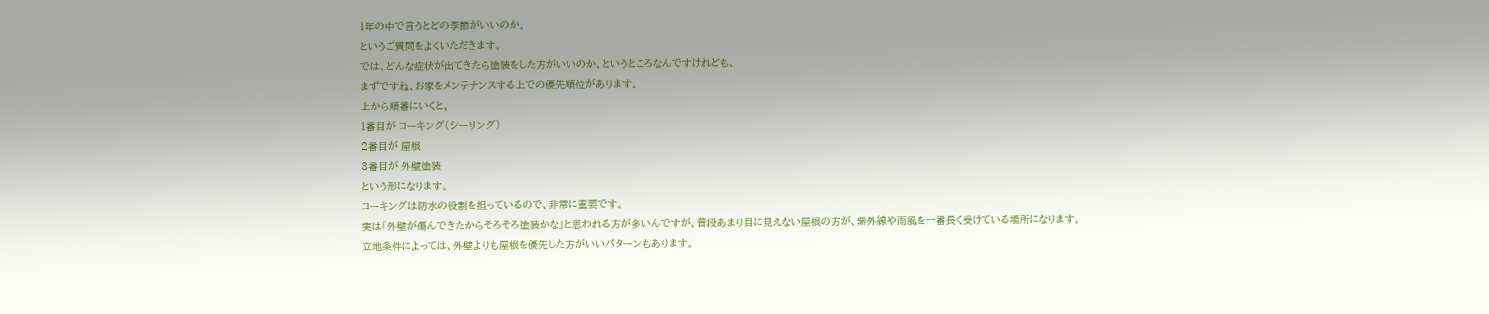1年の中で言うとどの季節がいいのか。
というご質問をよくいただきます。
では、どんな症状が出てきたら塗装をした方がいいのか、というところなんですけれども、
まずですね、お家をメンテナンスする上での優先順位があります。
上から順番にいくと、
1番目が コーキング(シーリング)
2番目が 屋根
3番目が 外壁塗装
という形になります。
コーキングは防水の役割を担っているので、非常に重要です。
実は「外壁が傷んできたからそろそろ塗装かな」と思われる方が多いんですが、普段あまり目に見えない屋根の方が、紫外線や雨風を一番長く受けている場所になります。
立地条件によっては、外壁よりも屋根を優先した方がいいパターンもあります。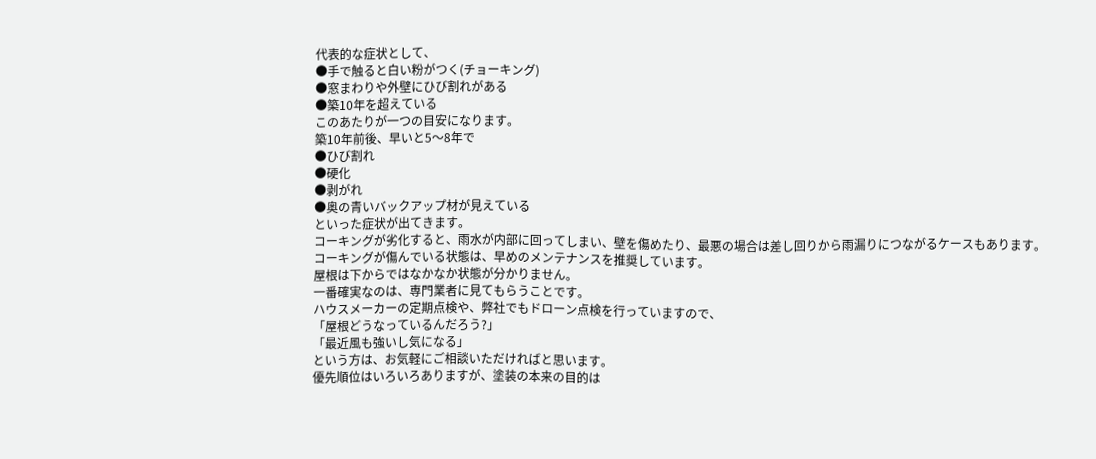代表的な症状として、
●手で触ると白い粉がつく(チョーキング)
●窓まわりや外壁にひび割れがある
●築10年を超えている
このあたりが一つの目安になります。
築10年前後、早いと5〜8年で
●ひび割れ
●硬化
●剥がれ
●奥の青いバックアップ材が見えている
といった症状が出てきます。
コーキングが劣化すると、雨水が内部に回ってしまい、壁を傷めたり、最悪の場合は差し回りから雨漏りにつながるケースもあります。
コーキングが傷んでいる状態は、早めのメンテナンスを推奨しています。
屋根は下からではなかなか状態が分かりません。
一番確実なのは、専門業者に見てもらうことです。
ハウスメーカーの定期点検や、弊社でもドローン点検を行っていますので、
「屋根どうなっているんだろう?」
「最近風も強いし気になる」
という方は、お気軽にご相談いただければと思います。
優先順位はいろいろありますが、塗装の本来の目的は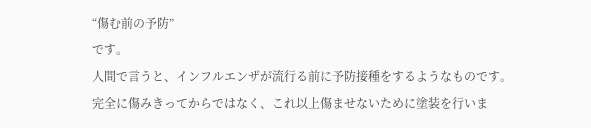“傷む前の予防”
です。
人間で言うと、インフルエンザが流行る前に予防接種をするようなものです。
完全に傷みきってからではなく、これ以上傷ませないために塗装を行いま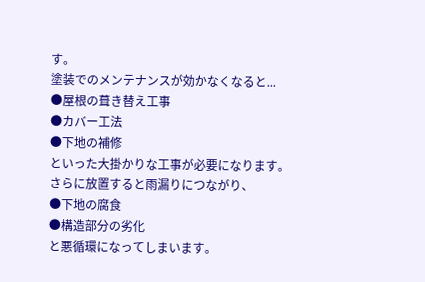す。
塗装でのメンテナンスが効かなくなると...
●屋根の葺き替え工事
●カバー工法
●下地の補修
といった大掛かりな工事が必要になります。
さらに放置すると雨漏りにつながり、
●下地の腐食
●構造部分の劣化
と悪循環になってしまいます。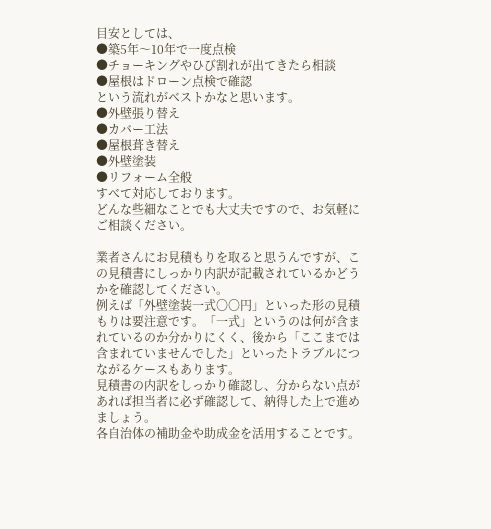目安としては、
●築5年〜10年で一度点検
●チョーキングやひび割れが出てきたら相談
●屋根はドローン点検で確認
という流れがベストかなと思います。
●外壁張り替え
●カバー工法
●屋根葺き替え
●外壁塗装
●リフォーム全般
すべて対応しております。
どんな些細なことでも大丈夫ですので、お気軽にご相談ください。

業者さんにお見積もりを取ると思うんですが、この見積書にしっかり内訳が記載されているかどうかを確認してください。
例えば「外壁塗装一式〇〇円」といった形の見積もりは要注意です。「一式」というのは何が含まれているのか分かりにくく、後から「ここまでは含まれていませんでした」といったトラブルにつながるケースもあります。
見積書の内訳をしっかり確認し、分からない点があれば担当者に必ず確認して、納得した上で進めましょう。
各自治体の補助金や助成金を活用することです。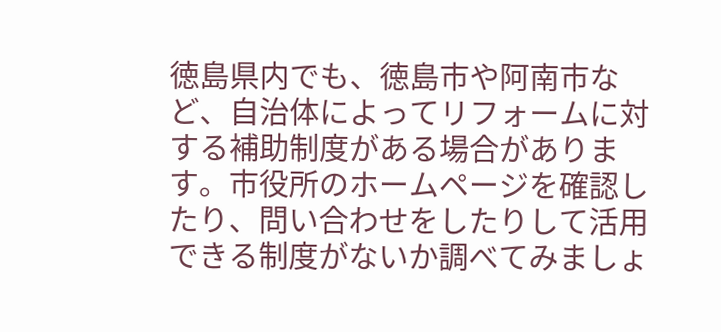徳島県内でも、徳島市や阿南市など、自治体によってリフォームに対する補助制度がある場合があります。市役所のホームページを確認したり、問い合わせをしたりして活用できる制度がないか調べてみましょ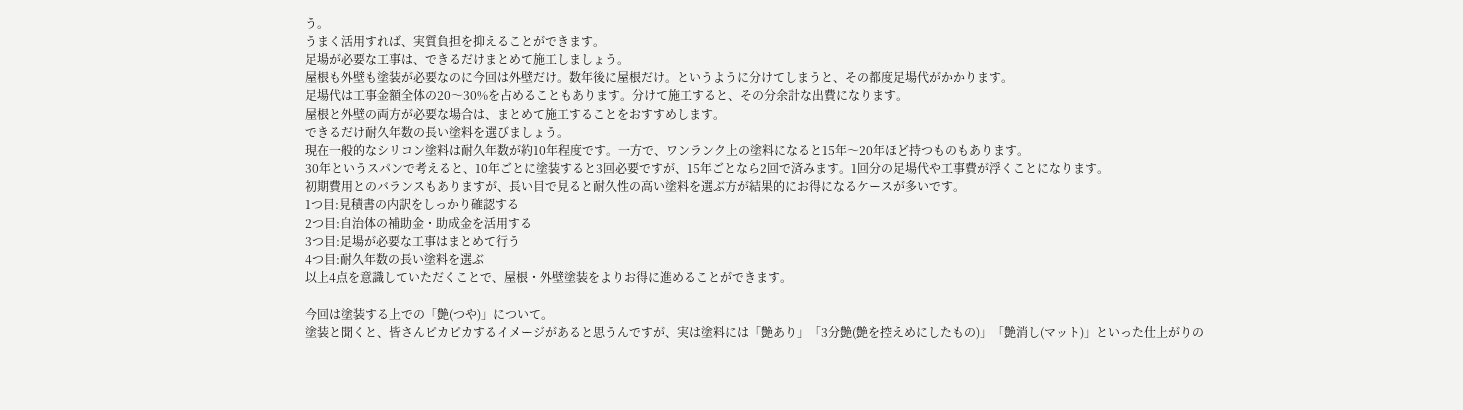う。
うまく活用すれば、実質負担を抑えることができます。
足場が必要な工事は、できるだけまとめて施工しましょう。
屋根も外壁も塗装が必要なのに今回は外壁だけ。数年後に屋根だけ。というように分けてしまうと、その都度足場代がかかります。
足場代は工事金額全体の20〜30%を占めることもあります。分けて施工すると、その分余計な出費になります。
屋根と外壁の両方が必要な場合は、まとめて施工することをおすすめします。
できるだけ耐久年数の長い塗料を選びましょう。
現在一般的なシリコン塗料は耐久年数が約10年程度です。一方で、ワンランク上の塗料になると15年〜20年ほど持つものもあります。
30年というスパンで考えると、10年ごとに塗装すると3回必要ですが、15年ごとなら2回で済みます。1回分の足場代や工事費が浮くことになります。
初期費用とのバランスもありますが、長い目で見ると耐久性の高い塗料を選ぶ方が結果的にお得になるケースが多いです。
1つ目:見積書の内訳をしっかり確認する
2つ目:自治体の補助金・助成金を活用する
3つ目:足場が必要な工事はまとめて行う
4つ目:耐久年数の長い塗料を選ぶ
以上4点を意識していただくことで、屋根・外壁塗装をよりお得に進めることができます。

今回は塗装する上での「艶(つや)」について。
塗装と聞くと、皆さんピカピカするイメージがあると思うんですが、実は塗料には「艶あり」「3分艶(艶を控えめにしたもの)」「艶消し(マット)」といった仕上がりの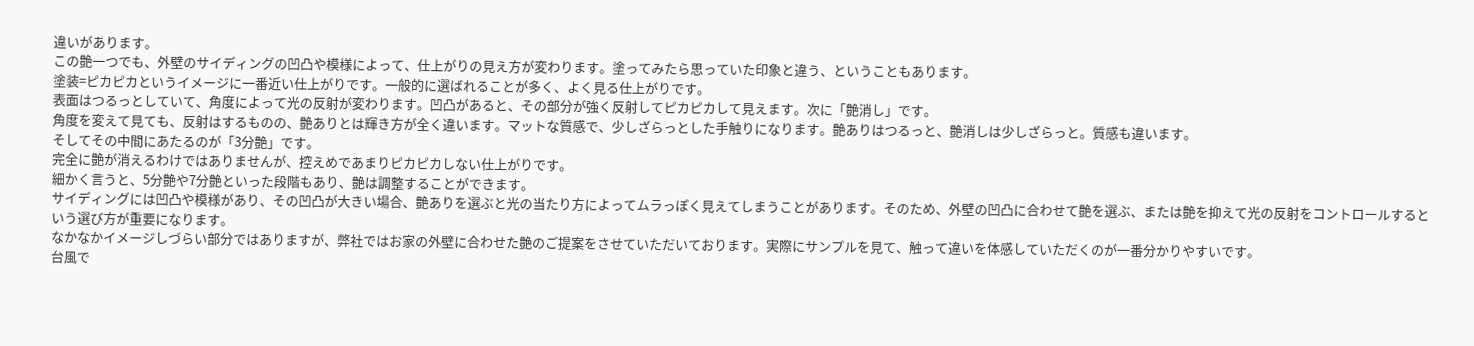違いがあります。
この艶一つでも、外壁のサイディングの凹凸や模様によって、仕上がりの見え方が変わります。塗ってみたら思っていた印象と違う、ということもあります。
塗装=ピカピカというイメージに一番近い仕上がりです。一般的に選ばれることが多く、よく見る仕上がりです。
表面はつるっとしていて、角度によって光の反射が変わります。凹凸があると、その部分が強く反射してピカピカして見えます。次に「艶消し」です。
角度を変えて見ても、反射はするものの、艶ありとは輝き方が全く違います。マットな質感で、少しざらっとした手触りになります。艶ありはつるっと、艶消しは少しざらっと。質感も違います。
そしてその中間にあたるのが「3分艶」です。
完全に艶が消えるわけではありませんが、控えめであまりピカピカしない仕上がりです。
細かく言うと、5分艶や7分艶といった段階もあり、艶は調整することができます。
サイディングには凹凸や模様があり、その凹凸が大きい場合、艶ありを選ぶと光の当たり方によってムラっぽく見えてしまうことがあります。そのため、外壁の凹凸に合わせて艶を選ぶ、または艶を抑えて光の反射をコントロールするという選び方が重要になります。
なかなかイメージしづらい部分ではありますが、弊社ではお家の外壁に合わせた艶のご提案をさせていただいております。実際にサンプルを見て、触って違いを体感していただくのが一番分かりやすいです。
台風で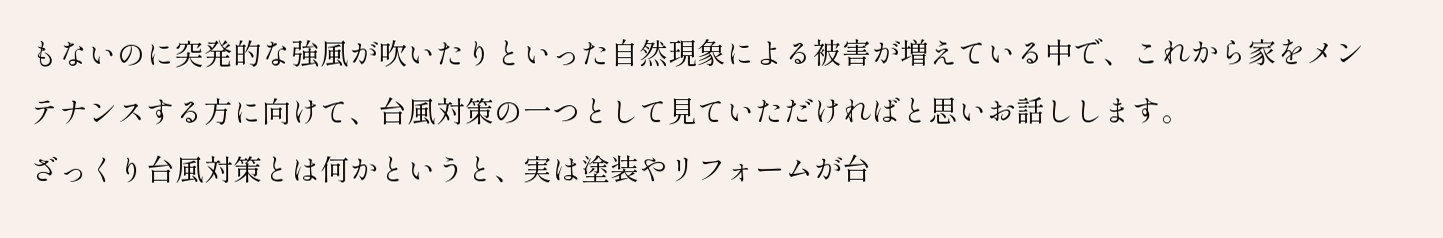もないのに突発的な強風が吹いたりといった自然現象による被害が増えている中で、これから家をメンテナンスする方に向けて、台風対策の一つとして見ていただければと思いお話しします。
ざっくり台風対策とは何かというと、実は塗装やリフォームが台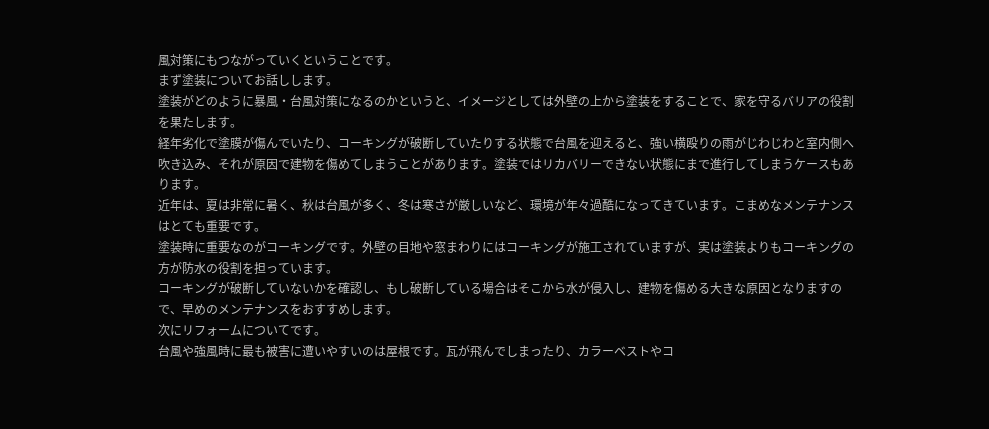風対策にもつながっていくということです。
まず塗装についてお話しします。
塗装がどのように暴風・台風対策になるのかというと、イメージとしては外壁の上から塗装をすることで、家を守るバリアの役割を果たします。
経年劣化で塗膜が傷んでいたり、コーキングが破断していたりする状態で台風を迎えると、強い横殴りの雨がじわじわと室内側へ吹き込み、それが原因で建物を傷めてしまうことがあります。塗装ではリカバリーできない状態にまで進行してしまうケースもあります。
近年は、夏は非常に暑く、秋は台風が多く、冬は寒さが厳しいなど、環境が年々過酷になってきています。こまめなメンテナンスはとても重要です。
塗装時に重要なのがコーキングです。外壁の目地や窓まわりにはコーキングが施工されていますが、実は塗装よりもコーキングの方が防水の役割を担っています。
コーキングが破断していないかを確認し、もし破断している場合はそこから水が侵入し、建物を傷める大きな原因となりますので、早めのメンテナンスをおすすめします。
次にリフォームについてです。
台風や強風時に最も被害に遭いやすいのは屋根です。瓦が飛んでしまったり、カラーベストやコ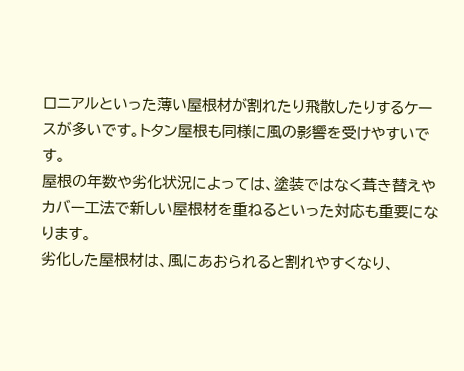ロニアルといった薄い屋根材が割れたり飛散したりするケースが多いです。トタン屋根も同様に風の影響を受けやすいです。
屋根の年数や劣化状況によっては、塗装ではなく葺き替えやカバー工法で新しい屋根材を重ねるといった対応も重要になります。
劣化した屋根材は、風にあおられると割れやすくなり、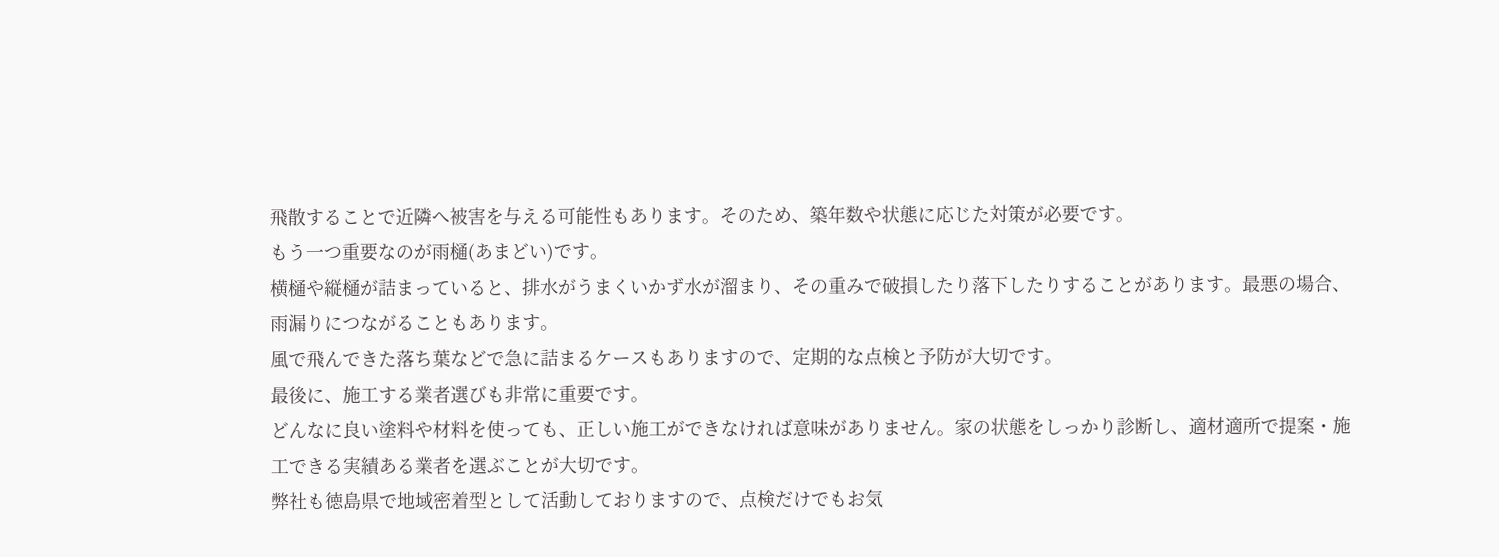飛散することで近隣へ被害を与える可能性もあります。そのため、築年数や状態に応じた対策が必要です。
もう一つ重要なのが雨樋(あまどい)です。
横樋や縦樋が詰まっていると、排水がうまくいかず水が溜まり、その重みで破損したり落下したりすることがあります。最悪の場合、雨漏りにつながることもあります。
風で飛んできた落ち葉などで急に詰まるケースもありますので、定期的な点検と予防が大切です。
最後に、施工する業者選びも非常に重要です。
どんなに良い塗料や材料を使っても、正しい施工ができなければ意味がありません。家の状態をしっかり診断し、適材適所で提案・施工できる実績ある業者を選ぶことが大切です。
弊社も徳島県で地域密着型として活動しておりますので、点検だけでもお気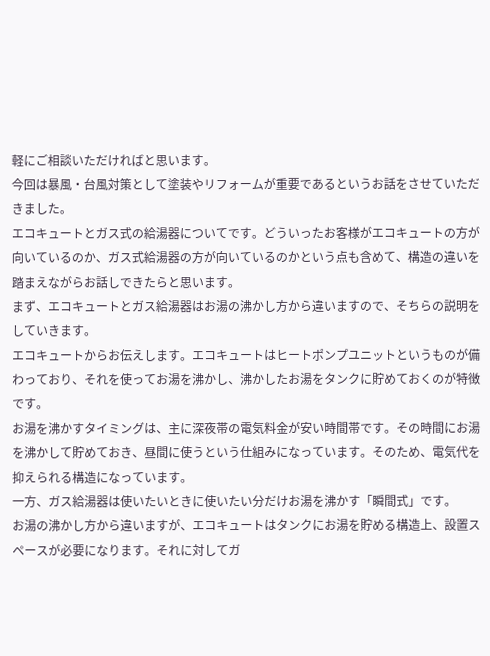軽にご相談いただければと思います。
今回は暴風・台風対策として塗装やリフォームが重要であるというお話をさせていただきました。
エコキュートとガス式の給湯器についてです。どういったお客様がエコキュートの方が向いているのか、ガス式給湯器の方が向いているのかという点も含めて、構造の違いを踏まえながらお話しできたらと思います。
まず、エコキュートとガス給湯器はお湯の沸かし方から違いますので、そちらの説明をしていきます。
エコキュートからお伝えします。エコキュートはヒートポンプユニットというものが備わっており、それを使ってお湯を沸かし、沸かしたお湯をタンクに貯めておくのが特徴です。
お湯を沸かすタイミングは、主に深夜帯の電気料金が安い時間帯です。その時間にお湯を沸かして貯めておき、昼間に使うという仕組みになっています。そのため、電気代を抑えられる構造になっています。
一方、ガス給湯器は使いたいときに使いたい分だけお湯を沸かす「瞬間式」です。
お湯の沸かし方から違いますが、エコキュートはタンクにお湯を貯める構造上、設置スペースが必要になります。それに対してガ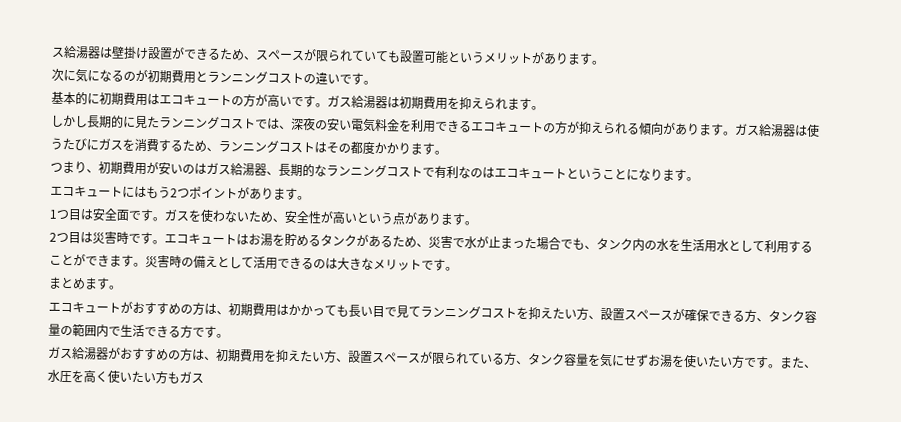ス給湯器は壁掛け設置ができるため、スペースが限られていても設置可能というメリットがあります。
次に気になるのが初期費用とランニングコストの違いです。
基本的に初期費用はエコキュートの方が高いです。ガス給湯器は初期費用を抑えられます。
しかし長期的に見たランニングコストでは、深夜の安い電気料金を利用できるエコキュートの方が抑えられる傾向があります。ガス給湯器は使うたびにガスを消費するため、ランニングコストはその都度かかります。
つまり、初期費用が安いのはガス給湯器、長期的なランニングコストで有利なのはエコキュートということになります。
エコキュートにはもう2つポイントがあります。
1つ目は安全面です。ガスを使わないため、安全性が高いという点があります。
2つ目は災害時です。エコキュートはお湯を貯めるタンクがあるため、災害で水が止まった場合でも、タンク内の水を生活用水として利用することができます。災害時の備えとして活用できるのは大きなメリットです。
まとめます。
エコキュートがおすすめの方は、初期費用はかかっても長い目で見てランニングコストを抑えたい方、設置スペースが確保できる方、タンク容量の範囲内で生活できる方です。
ガス給湯器がおすすめの方は、初期費用を抑えたい方、設置スペースが限られている方、タンク容量を気にせずお湯を使いたい方です。また、水圧を高く使いたい方もガス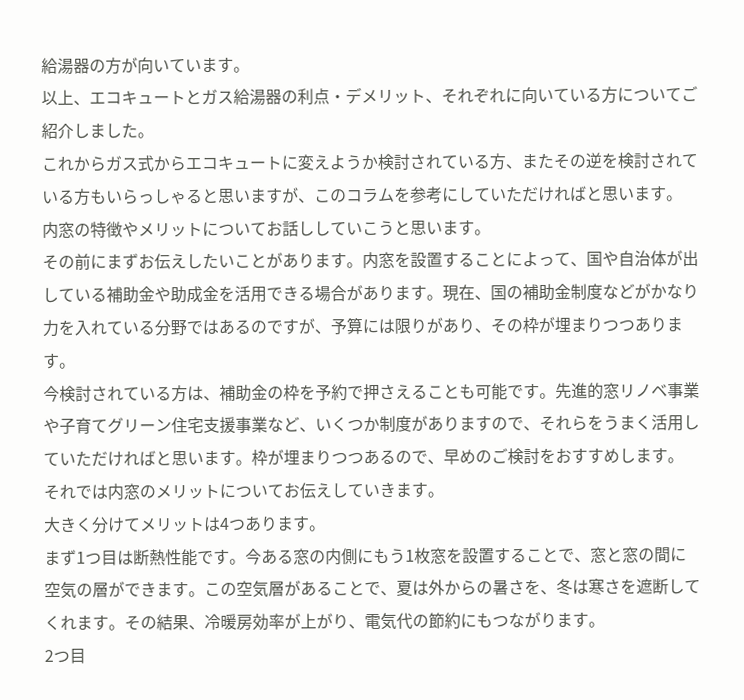給湯器の方が向いています。
以上、エコキュートとガス給湯器の利点・デメリット、それぞれに向いている方についてご紹介しました。
これからガス式からエコキュートに変えようか検討されている方、またその逆を検討されている方もいらっしゃると思いますが、このコラムを参考にしていただければと思います。
内窓の特徴やメリットについてお話ししていこうと思います。
その前にまずお伝えしたいことがあります。内窓を設置することによって、国や自治体が出している補助金や助成金を活用できる場合があります。現在、国の補助金制度などがかなり力を入れている分野ではあるのですが、予算には限りがあり、その枠が埋まりつつあります。
今検討されている方は、補助金の枠を予約で押さえることも可能です。先進的窓リノベ事業や子育てグリーン住宅支援事業など、いくつか制度がありますので、それらをうまく活用していただければと思います。枠が埋まりつつあるので、早めのご検討をおすすめします。
それでは内窓のメリットについてお伝えしていきます。
大きく分けてメリットは4つあります。
まず1つ目は断熱性能です。今ある窓の内側にもう1枚窓を設置することで、窓と窓の間に空気の層ができます。この空気層があることで、夏は外からの暑さを、冬は寒さを遮断してくれます。その結果、冷暖房効率が上がり、電気代の節約にもつながります。
2つ目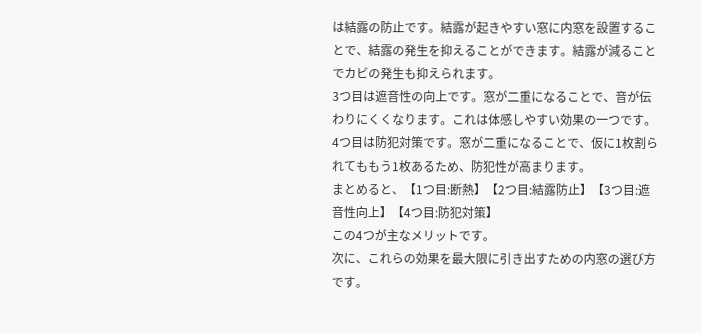は結露の防止です。結露が起きやすい窓に内窓を設置することで、結露の発生を抑えることができます。結露が減ることでカビの発生も抑えられます。
3つ目は遮音性の向上です。窓が二重になることで、音が伝わりにくくなります。これは体感しやすい効果の一つです。
4つ目は防犯対策です。窓が二重になることで、仮に1枚割られてももう1枚あるため、防犯性が高まります。
まとめると、【1つ目:断熱】【2つ目:結露防止】【3つ目:遮音性向上】【4つ目:防犯対策】
この4つが主なメリットです。
次に、これらの効果を最大限に引き出すための内窓の選び方です。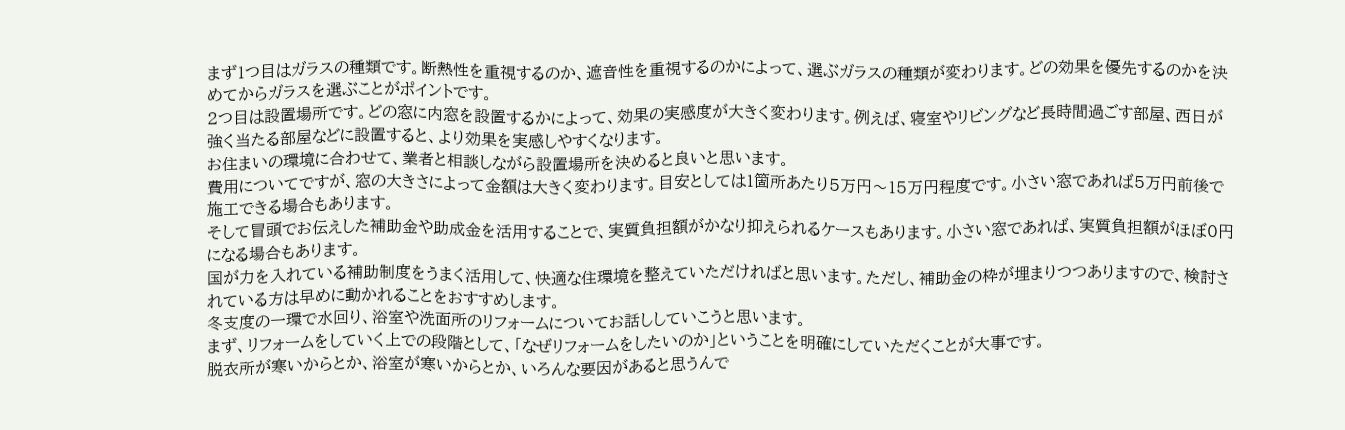まず1つ目はガラスの種類です。断熱性を重視するのか、遮音性を重視するのかによって、選ぶガラスの種類が変わります。どの効果を優先するのかを決めてからガラスを選ぶことがポイントです。
2つ目は設置場所です。どの窓に内窓を設置するかによって、効果の実感度が大きく変わります。例えば、寝室やリビングなど長時間過ごす部屋、西日が強く当たる部屋などに設置すると、より効果を実感しやすくなります。
お住まいの環境に合わせて、業者と相談しながら設置場所を決めると良いと思います。
費用についてですが、窓の大きさによって金額は大きく変わります。目安としては1箇所あたり5万円〜15万円程度です。小さい窓であれば5万円前後で施工できる場合もあります。
そして冒頭でお伝えした補助金や助成金を活用することで、実質負担額がかなり抑えられるケースもあります。小さい窓であれば、実質負担額がほぼ0円になる場合もあります。
国が力を入れている補助制度をうまく活用して、快適な住環境を整えていただければと思います。ただし、補助金の枠が埋まりつつありますので、検討されている方は早めに動かれることをおすすめします。
冬支度の一環で水回り、浴室や洗面所のリフォームについてお話ししていこうと思います。
まず、リフォームをしていく上での段階として、「なぜリフォームをしたいのか」ということを明確にしていただくことが大事です。
脱衣所が寒いからとか、浴室が寒いからとか、いろんな要因があると思うんで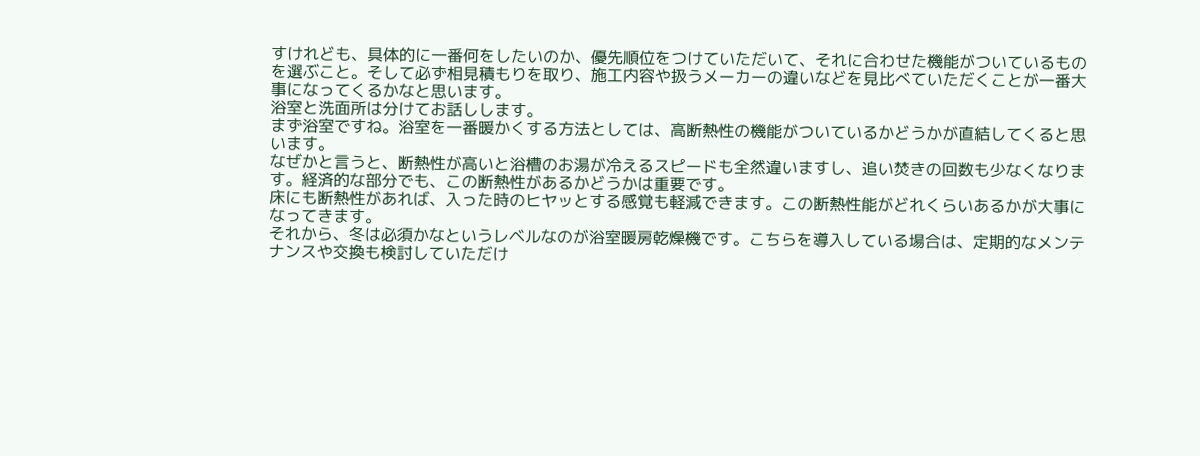すけれども、具体的に一番何をしたいのか、優先順位をつけていただいて、それに合わせた機能がついているものを選ぶこと。そして必ず相見積もりを取り、施工内容や扱うメーカーの違いなどを見比べていただくことが一番大事になってくるかなと思います。
浴室と洗面所は分けてお話しします。
まず浴室ですね。浴室を一番暖かくする方法としては、高断熱性の機能がついているかどうかが直結してくると思います。
なぜかと言うと、断熱性が高いと浴槽のお湯が冷えるスピードも全然違いますし、追い焚きの回数も少なくなります。経済的な部分でも、この断熱性があるかどうかは重要です。
床にも断熱性があれば、入った時のヒヤッとする感覚も軽減できます。この断熱性能がどれくらいあるかが大事になってきます。
それから、冬は必須かなというレベルなのが浴室暖房乾燥機です。こちらを導入している場合は、定期的なメンテナンスや交換も検討していただけ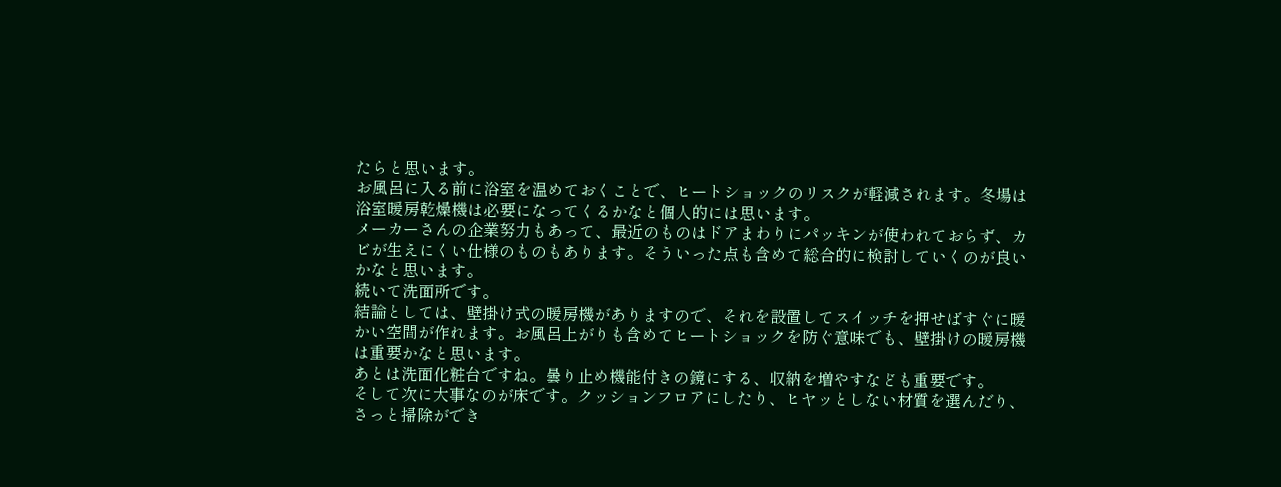たらと思います。
お風呂に入る前に浴室を温めておくことで、ヒートショックのリスクが軽減されます。冬場は浴室暖房乾燥機は必要になってくるかなと個人的には思います。
メーカーさんの企業努力もあって、最近のものはドアまわりにパッキンが使われておらず、カビが生えにくい仕様のものもあります。そういった点も含めて総合的に検討していくのが良いかなと思います。
続いて洗面所です。
結論としては、壁掛け式の暖房機がありますので、それを設置してスイッチを押せばすぐに暖かい空間が作れます。お風呂上がりも含めてヒートショックを防ぐ意味でも、壁掛けの暖房機は重要かなと思います。
あとは洗面化粧台ですね。曇り止め機能付きの鏡にする、収納を増やすなども重要です。
そして次に大事なのが床です。クッションフロアにしたり、ヒヤッとしない材質を選んだり、さっと掃除ができ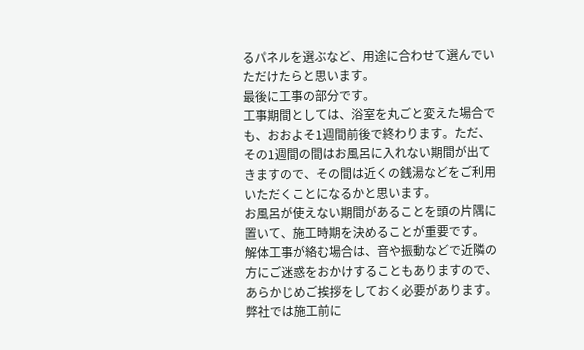るパネルを選ぶなど、用途に合わせて選んでいただけたらと思います。
最後に工事の部分です。
工事期間としては、浴室を丸ごと変えた場合でも、おおよそ1週間前後で終わります。ただ、その1週間の間はお風呂に入れない期間が出てきますので、その間は近くの銭湯などをご利用いただくことになるかと思います。
お風呂が使えない期間があることを頭の片隅に置いて、施工時期を決めることが重要です。
解体工事が絡む場合は、音や振動などで近隣の方にご迷惑をおかけすることもありますので、あらかじめご挨拶をしておく必要があります。
弊社では施工前に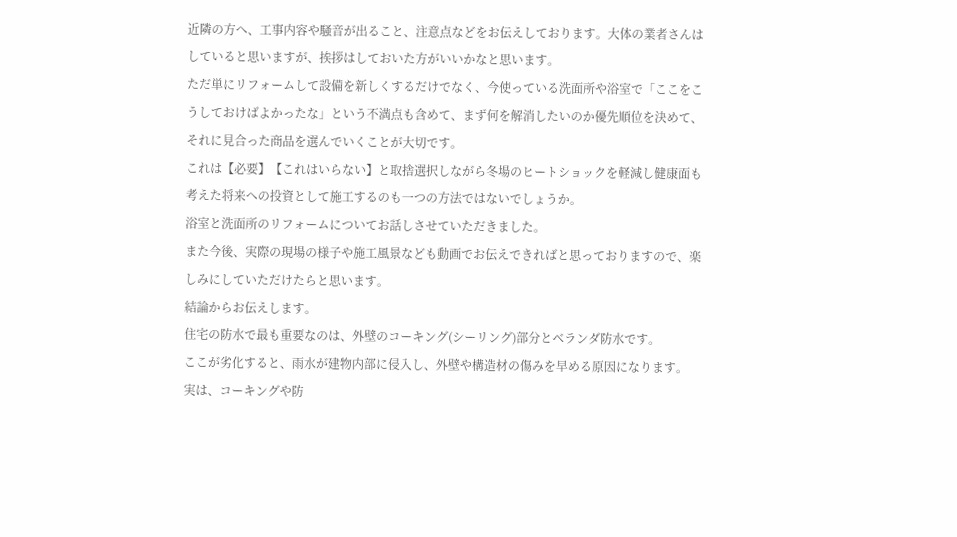近隣の方へ、工事内容や騒音が出ること、注意点などをお伝えしております。大体の業者さんはしていると思いますが、挨拶はしておいた方がいいかなと思います。
ただ単にリフォームして設備を新しくするだけでなく、今使っている洗面所や浴室で「ここをこうしておけばよかったな」という不満点も含めて、まず何を解消したいのか優先順位を決めて、それに見合った商品を選んでいくことが大切です。
これは【必要】【これはいらない】と取捨選択しながら冬場のヒートショックを軽減し健康面も考えた将来への投資として施工するのも一つの方法ではないでしょうか。
浴室と洗面所のリフォームについてお話しさせていただきました。
また今後、実際の現場の様子や施工風景なども動画でお伝えできればと思っておりますので、楽しみにしていただけたらと思います。
結論からお伝えします。
住宅の防水で最も重要なのは、外壁のコーキング(シーリング)部分とベランダ防水です。
ここが劣化すると、雨水が建物内部に侵入し、外壁や構造材の傷みを早める原因になります。
実は、コーキングや防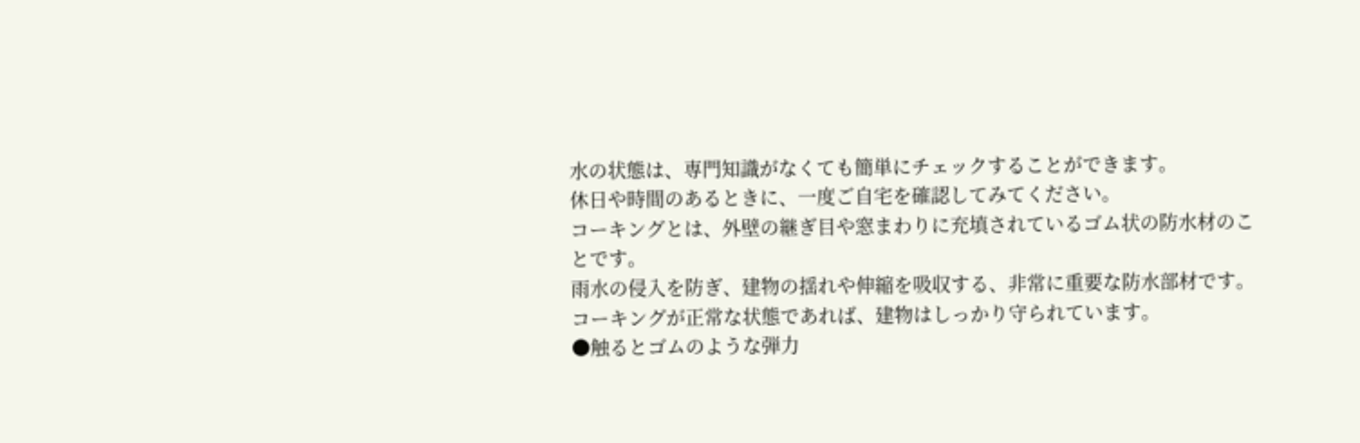水の状態は、専門知識がなくても簡単にチェックすることができます。
休日や時間のあるときに、一度ご自宅を確認してみてください。
コーキングとは、外壁の継ぎ目や窓まわりに充填されているゴム状の防水材のことです。
雨水の侵入を防ぎ、建物の揺れや伸縮を吸収する、非常に重要な防水部材です。
コーキングが正常な状態であれば、建物はしっかり守られています。
●触るとゴムのような弾力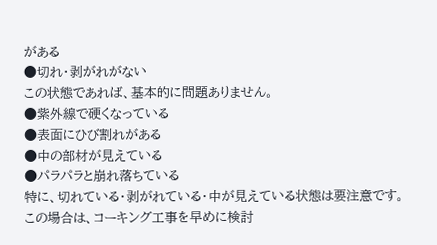がある
●切れ・剥がれがない
この状態であれば、基本的に問題ありません。
●紫外線で硬くなっている
●表面にひび割れがある
●中の部材が見えている
●パラパラと崩れ落ちている
特に、切れている・剥がれている・中が見えている状態は要注意です。
この場合は、コーキング工事を早めに検討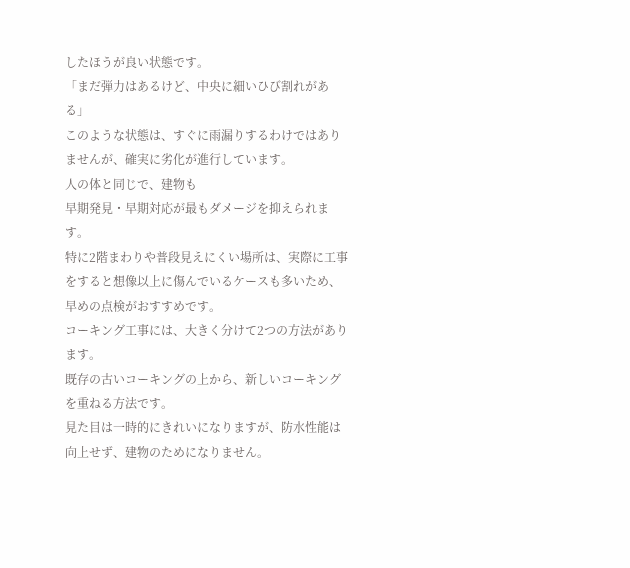したほうが良い状態です。
「まだ弾力はあるけど、中央に細いひび割れがある」
このような状態は、すぐに雨漏りするわけではありませんが、確実に劣化が進行しています。
人の体と同じで、建物も
早期発見・早期対応が最もダメージを抑えられます。
特に2階まわりや普段見えにくい場所は、実際に工事をすると想像以上に傷んでいるケースも多いため、早めの点検がおすすめです。
コーキング工事には、大きく分けて2つの方法があります。
既存の古いコーキングの上から、新しいコーキングを重ねる方法です。
見た目は一時的にきれいになりますが、防水性能は向上せず、建物のためになりません。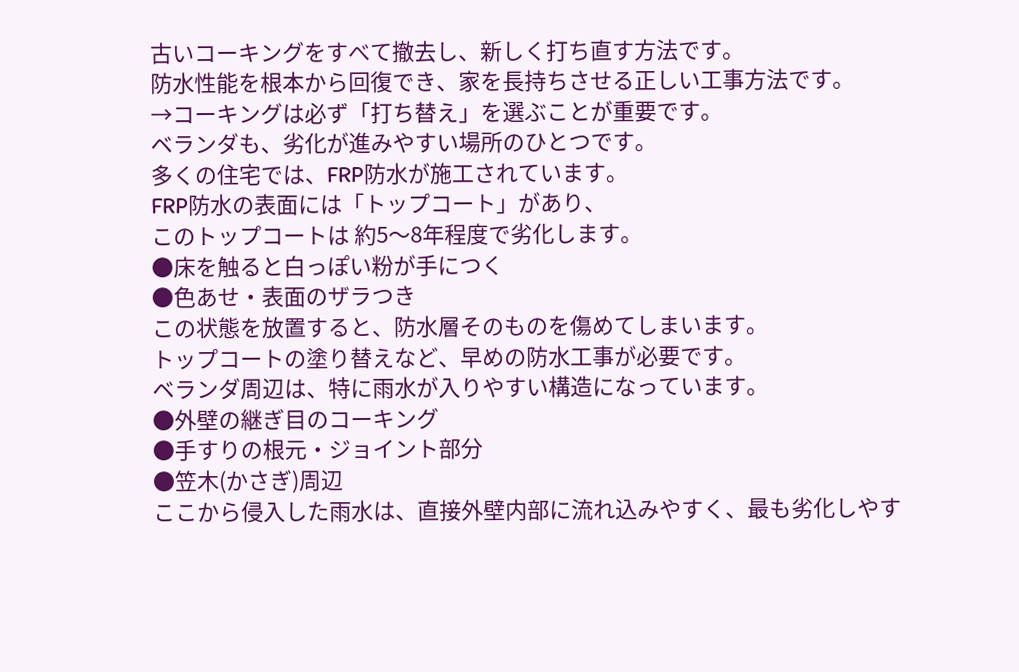古いコーキングをすべて撤去し、新しく打ち直す方法です。
防水性能を根本から回復でき、家を長持ちさせる正しい工事方法です。
→コーキングは必ず「打ち替え」を選ぶことが重要です。
ベランダも、劣化が進みやすい場所のひとつです。
多くの住宅では、FRP防水が施工されています。
FRP防水の表面には「トップコート」があり、
このトップコートは 約5〜8年程度で劣化します。
●床を触ると白っぽい粉が手につく
●色あせ・表面のザラつき
この状態を放置すると、防水層そのものを傷めてしまいます。
トップコートの塗り替えなど、早めの防水工事が必要です。
ベランダ周辺は、特に雨水が入りやすい構造になっています。
●外壁の継ぎ目のコーキング
●手すりの根元・ジョイント部分
●笠木(かさぎ)周辺
ここから侵入した雨水は、直接外壁内部に流れ込みやすく、最も劣化しやす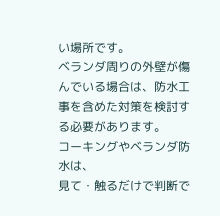い場所です。
ベランダ周りの外壁が傷んでいる場合は、防水工事を含めた対策を検討する必要があります。
コーキングやベランダ防水は、
見て・触るだけで判断で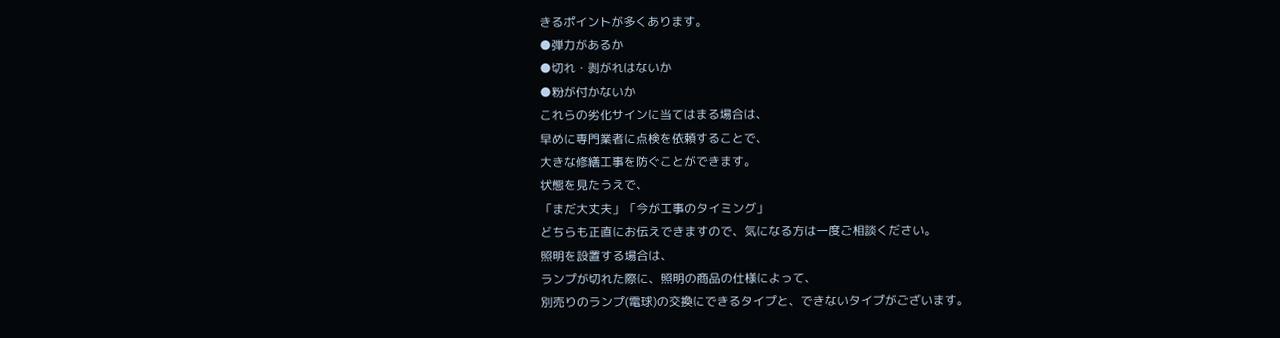きるポイントが多くあります。
●弾力があるか
●切れ・剥がれはないか
●粉が付かないか
これらの劣化サインに当てはまる場合は、
早めに専門業者に点検を依頼することで、
大きな修繕工事を防ぐことができます。
状態を見たうえで、
「まだ大丈夫」「今が工事のタイミング」
どちらも正直にお伝えできますので、気になる方は一度ご相談ください。
照明を設置する場合は、
ランプが切れた際に、照明の商品の仕様によって、
別売りのランプ(電球)の交換にできるタイプと、できないタイプがございます。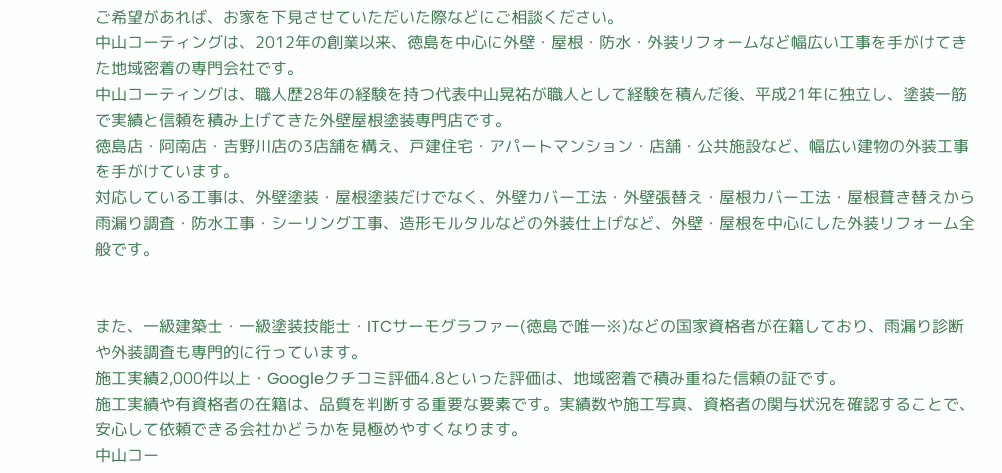ご希望があれば、お家を下見させていただいた際などにご相談ください。
中山コーティングは、2012年の創業以来、徳島を中心に外壁・屋根・防水・外装リフォームなど幅広い工事を手がけてきた地域密着の専門会社です。
中山コーティングは、職人歴28年の経験を持つ代表中山晃祐が職人として経験を積んだ後、平成21年に独立し、塗装一筋で実績と信頼を積み上げてきた外壁屋根塗装専門店です。
徳島店・阿南店・吉野川店の3店舗を構え、戸建住宅・アパートマンション・店舗・公共施設など、幅広い建物の外装工事を手がけています。
対応している工事は、外壁塗装・屋根塗装だけでなく、外壁カバー工法・外壁張替え・屋根カバー工法・屋根葺き替えから雨漏り調査・防水工事・シーリング工事、造形モルタルなどの外装仕上げなど、外壁・屋根を中心にした外装リフォーム全般です。


また、一級建築士・一級塗装技能士・ITCサーモグラファー(徳島で唯一※)などの国家資格者が在籍しており、雨漏り診断や外装調査も専門的に行っています。
施工実績2,000件以上・Googleクチコミ評価4.8といった評価は、地域密着で積み重ねた信頼の証です。
施工実績や有資格者の在籍は、品質を判断する重要な要素です。実績数や施工写真、資格者の関与状況を確認することで、安心して依頼できる会社かどうかを見極めやすくなります。
中山コー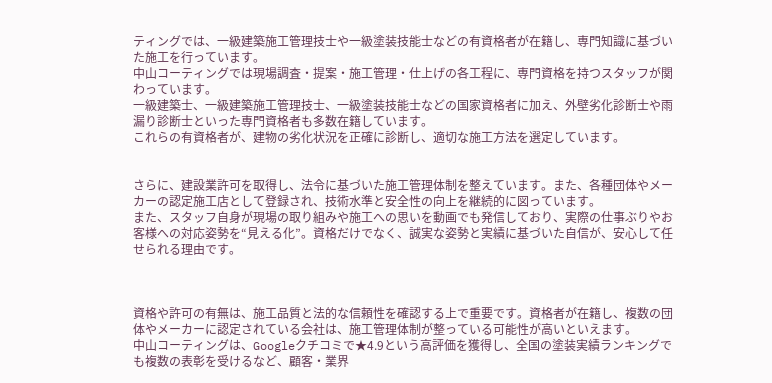ティングでは、一級建築施工管理技士や一級塗装技能士などの有資格者が在籍し、専門知識に基づいた施工を行っています。
中山コーティングでは現場調査・提案・施工管理・仕上げの各工程に、専門資格を持つスタッフが関わっています。
一級建築士、一級建築施工管理技士、一級塗装技能士などの国家資格者に加え、外壁劣化診断士や雨漏り診断士といった専門資格者も多数在籍しています。
これらの有資格者が、建物の劣化状況を正確に診断し、適切な施工方法を選定しています。


さらに、建設業許可を取得し、法令に基づいた施工管理体制を整えています。また、各種団体やメーカーの認定施工店として登録され、技術水準と安全性の向上を継続的に図っています。
また、スタッフ自身が現場の取り組みや施工への思いを動画でも発信しており、実際の仕事ぶりやお客様への対応姿勢を“見える化”。資格だけでなく、誠実な姿勢と実績に基づいた自信が、安心して任せられる理由です。



資格や許可の有無は、施工品質と法的な信頼性を確認する上で重要です。資格者が在籍し、複数の団体やメーカーに認定されている会社は、施工管理体制が整っている可能性が高いといえます。
中山コーティングは、Googleクチコミで★4.9という高評価を獲得し、全国の塗装実績ランキングでも複数の表彰を受けるなど、顧客・業界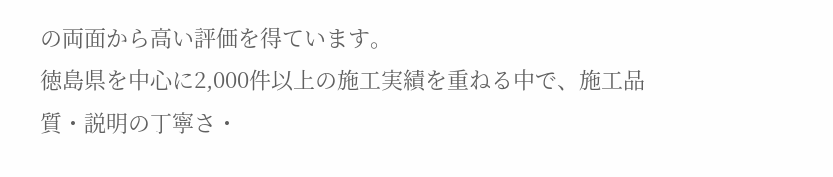の両面から高い評価を得ています。
徳島県を中心に2,000件以上の施工実績を重ねる中で、施工品質・説明の丁寧さ・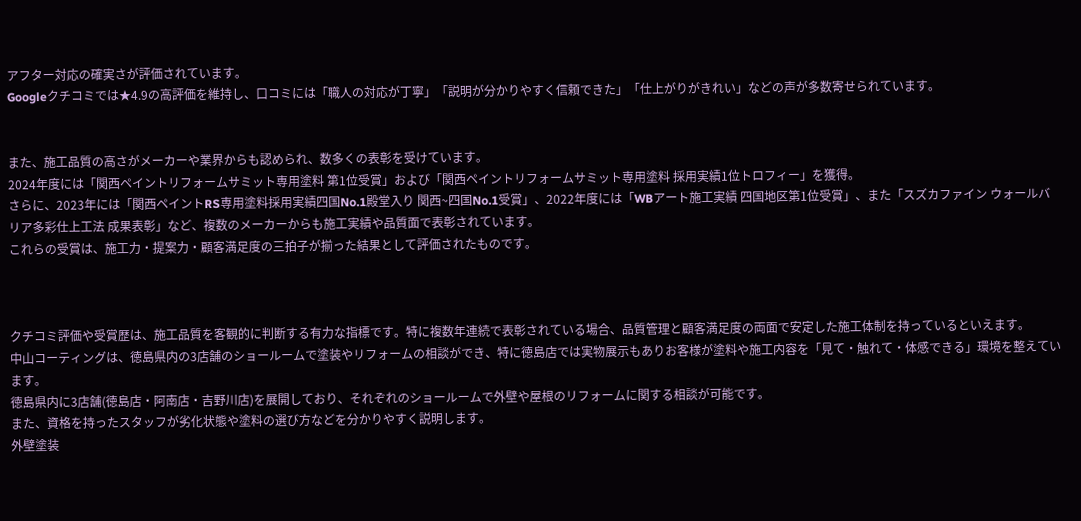アフター対応の確実さが評価されています。
Googleクチコミでは★4.9の高評価を維持し、口コミには「職人の対応が丁寧」「説明が分かりやすく信頼できた」「仕上がりがきれい」などの声が多数寄せられています。


また、施工品質の高さがメーカーや業界からも認められ、数多くの表彰を受けています。
2024年度には「関西ペイントリフォームサミット専用塗料 第1位受賞」および「関西ペイントリフォームサミット専用塗料 採用実績1位トロフィー」を獲得。
さらに、2023年には「関西ペイントRS専用塗料採用実績四国No.1殿堂入り 関西~四国No.1受賞」、2022年度には「WBアート施工実績 四国地区第1位受賞」、また「スズカファイン ウォールバリア多彩仕上工法 成果表彰」など、複数のメーカーからも施工実績や品質面で表彰されています。
これらの受賞は、施工力・提案力・顧客満足度の三拍子が揃った結果として評価されたものです。



クチコミ評価や受賞歴は、施工品質を客観的に判断する有力な指標です。特に複数年連続で表彰されている場合、品質管理と顧客満足度の両面で安定した施工体制を持っているといえます。
中山コーティングは、徳島県内の3店舗のショールームで塗装やリフォームの相談ができ、特に徳島店では実物展示もありお客様が塗料や施工内容を「見て・触れて・体感できる」環境を整えています。
徳島県内に3店舗(徳島店・阿南店・吉野川店)を展開しており、それぞれのショールームで外壁や屋根のリフォームに関する相談が可能です。
また、資格を持ったスタッフが劣化状態や塗料の選び方などを分かりやすく説明します。
外壁塗装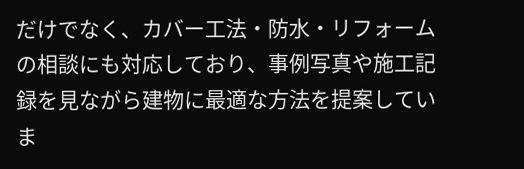だけでなく、カバー工法・防水・リフォームの相談にも対応しており、事例写真や施工記録を見ながら建物に最適な方法を提案していま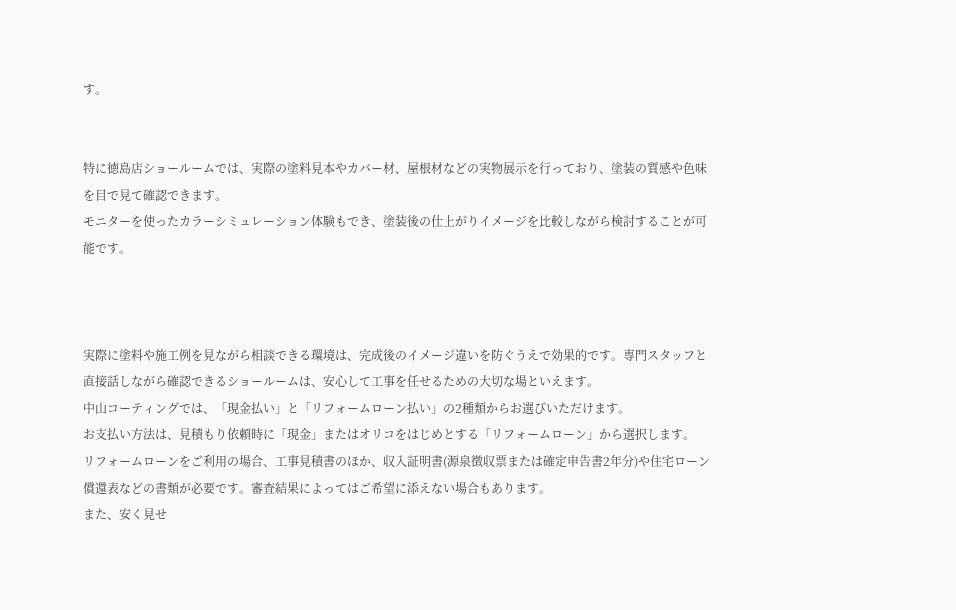す。


特に徳島店ショールームでは、実際の塗料見本やカバー材、屋根材などの実物展示を行っており、塗装の質感や色味を目で見て確認できます。
モニターを使ったカラーシミュレーション体験もでき、塗装後の仕上がりイメージを比較しながら検討することが可能です。



実際に塗料や施工例を見ながら相談できる環境は、完成後のイメージ違いを防ぐうえで効果的です。専門スタッフと直接話しながら確認できるショールームは、安心して工事を任せるための大切な場といえます。
中山コーティングでは、「現金払い」と「リフォームローン払い」の2種類からお選びいただけます。
お支払い方法は、見積もり依頼時に「現金」またはオリコをはじめとする「リフォームローン」から選択します。
リフォームローンをご利用の場合、工事見積書のほか、収入証明書(源泉徴収票または確定申告書2年分)や住宅ローン償還表などの書類が必要です。審査結果によってはご希望に添えない場合もあります。
また、安く見せ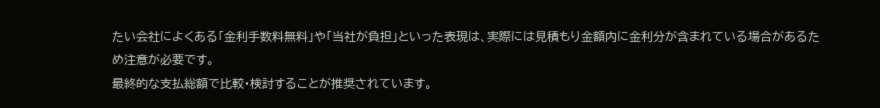たい会社によくある「金利手数料無料」や「当社が負担」といった表現は、実際には見積もり金額内に金利分が含まれている場合があるため注意が必要です。
最終的な支払総額で比較・検討することが推奨されています。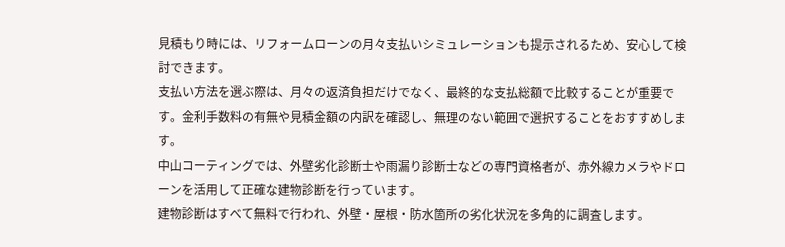見積もり時には、リフォームローンの月々支払いシミュレーションも提示されるため、安心して検討できます。
支払い方法を選ぶ際は、月々の返済負担だけでなく、最終的な支払総額で比較することが重要です。金利手数料の有無や見積金額の内訳を確認し、無理のない範囲で選択することをおすすめします。
中山コーティングでは、外壁劣化診断士や雨漏り診断士などの専門資格者が、赤外線カメラやドローンを活用して正確な建物診断を行っています。
建物診断はすべて無料で行われ、外壁・屋根・防水箇所の劣化状況を多角的に調査します。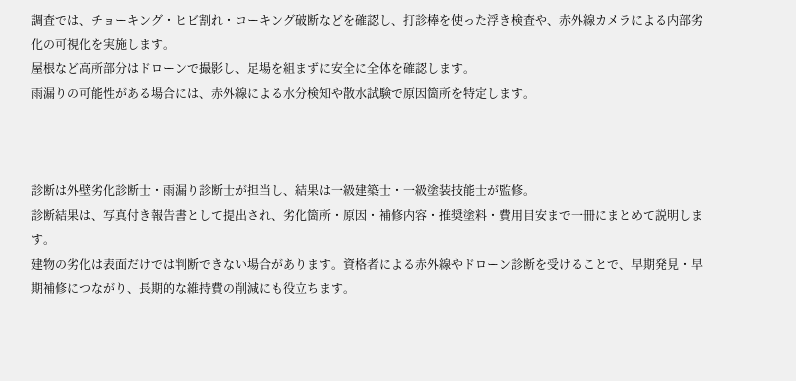調査では、チョーキング・ヒビ割れ・コーキング破断などを確認し、打診棒を使った浮き検査や、赤外線カメラによる内部劣化の可視化を実施します。
屋根など高所部分はドローンで撮影し、足場を組まずに安全に全体を確認します。
雨漏りの可能性がある場合には、赤外線による水分検知や散水試験で原因箇所を特定します。



診断は外壁劣化診断士・雨漏り診断士が担当し、結果は一級建築士・一級塗装技能士が監修。
診断結果は、写真付き報告書として提出され、劣化箇所・原因・補修内容・推奨塗料・費用目安まで一冊にまとめて説明します。
建物の劣化は表面だけでは判断できない場合があります。資格者による赤外線やドローン診断を受けることで、早期発見・早期補修につながり、長期的な維持費の削減にも役立ちます。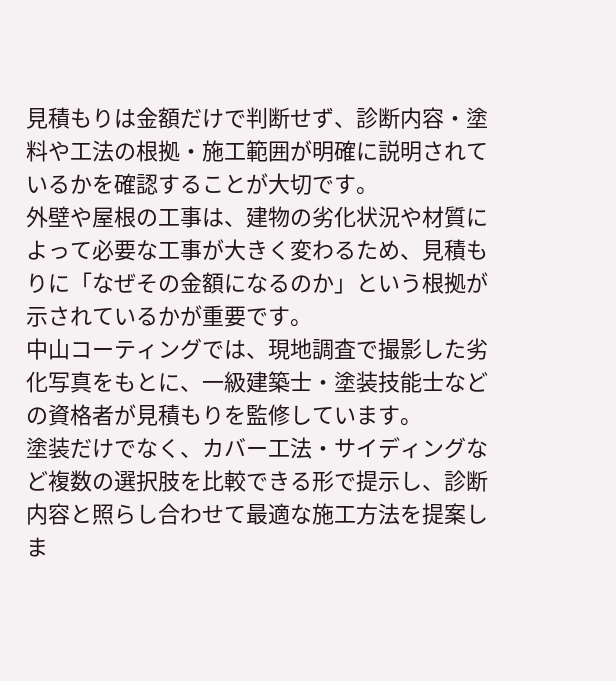見積もりは金額だけで判断せず、診断内容・塗料や工法の根拠・施工範囲が明確に説明されているかを確認することが大切です。
外壁や屋根の工事は、建物の劣化状況や材質によって必要な工事が大きく変わるため、見積もりに「なぜその金額になるのか」という根拠が示されているかが重要です。
中山コーティングでは、現地調査で撮影した劣化写真をもとに、一級建築士・塗装技能士などの資格者が見積もりを監修しています。
塗装だけでなく、カバー工法・サイディングなど複数の選択肢を比較できる形で提示し、診断内容と照らし合わせて最適な施工方法を提案しま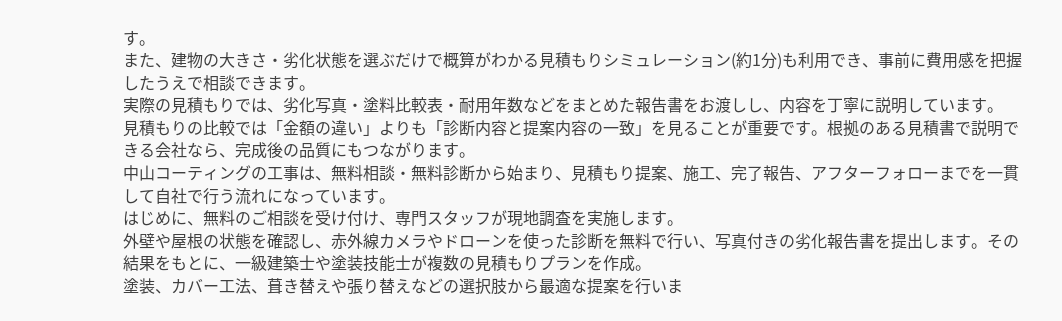す。
また、建物の大きさ・劣化状態を選ぶだけで概算がわかる見積もりシミュレーション(約1分)も利用でき、事前に費用感を把握したうえで相談できます。
実際の見積もりでは、劣化写真・塗料比較表・耐用年数などをまとめた報告書をお渡しし、内容を丁寧に説明しています。
見積もりの比較では「金額の違い」よりも「診断内容と提案内容の一致」を見ることが重要です。根拠のある見積書で説明できる会社なら、完成後の品質にもつながります。
中山コーティングの工事は、無料相談・無料診断から始まり、見積もり提案、施工、完了報告、アフターフォローまでを一貫して自社で行う流れになっています。
はじめに、無料のご相談を受け付け、専門スタッフが現地調査を実施します。
外壁や屋根の状態を確認し、赤外線カメラやドローンを使った診断を無料で行い、写真付きの劣化報告書を提出します。その結果をもとに、一級建築士や塗装技能士が複数の見積もりプランを作成。
塗装、カバー工法、葺き替えや張り替えなどの選択肢から最適な提案を行いま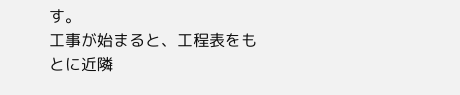す。
工事が始まると、工程表をもとに近隣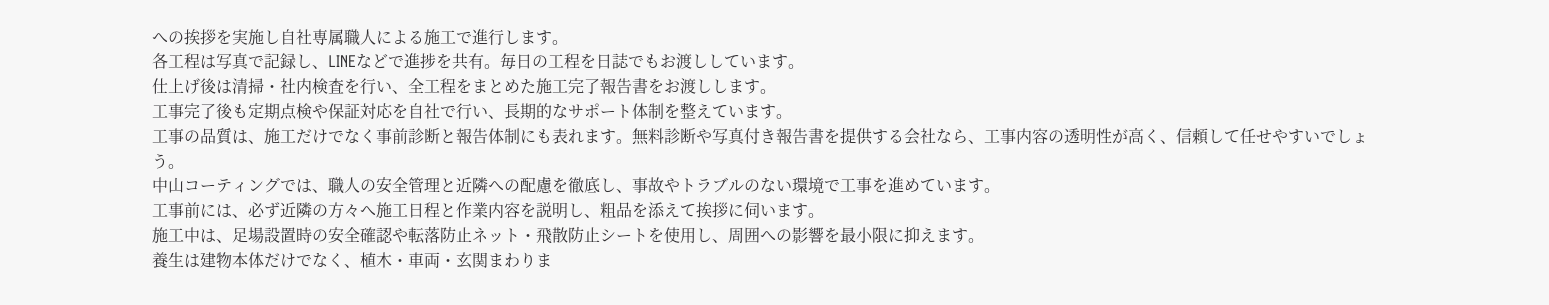への挨拶を実施し自社専属職人による施工で進行します。
各工程は写真で記録し、LINEなどで進捗を共有。毎日の工程を日誌でもお渡ししています。
仕上げ後は清掃・社内検査を行い、全工程をまとめた施工完了報告書をお渡しします。
工事完了後も定期点検や保証対応を自社で行い、長期的なサポート体制を整えています。
工事の品質は、施工だけでなく事前診断と報告体制にも表れます。無料診断や写真付き報告書を提供する会社なら、工事内容の透明性が高く、信頼して任せやすいでしょう。
中山コーティングでは、職人の安全管理と近隣への配慮を徹底し、事故やトラブルのない環境で工事を進めています。
工事前には、必ず近隣の方々へ施工日程と作業内容を説明し、粗品を添えて挨拶に伺います。
施工中は、足場設置時の安全確認や転落防止ネット・飛散防止シートを使用し、周囲への影響を最小限に抑えます。
養生は建物本体だけでなく、植木・車両・玄関まわりま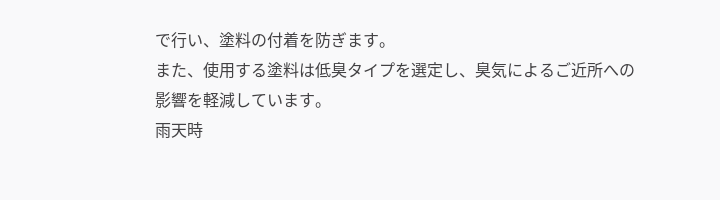で行い、塗料の付着を防ぎます。
また、使用する塗料は低臭タイプを選定し、臭気によるご近所への影響を軽減しています。
雨天時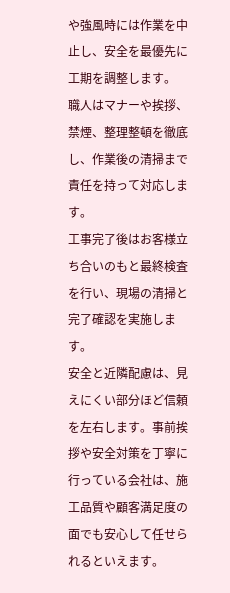や強風時には作業を中止し、安全を最優先に工期を調整します。
職人はマナーや挨拶、禁煙、整理整頓を徹底し、作業後の清掃まで責任を持って対応します。
工事完了後はお客様立ち合いのもと最終検査を行い、現場の清掃と完了確認を実施します。
安全と近隣配慮は、見えにくい部分ほど信頼を左右します。事前挨拶や安全対策を丁寧に行っている会社は、施工品質や顧客満足度の面でも安心して任せられるといえます。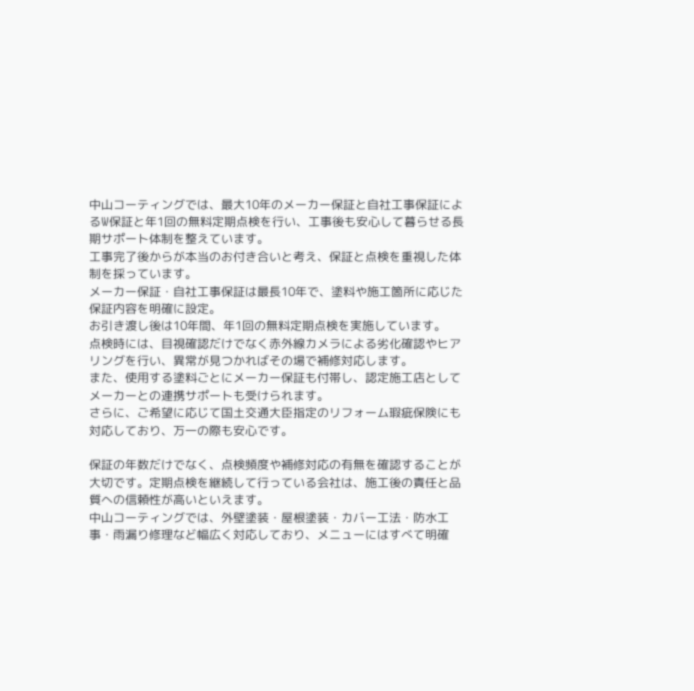中山コーティングでは、最大10年のメーカー保証と自社工事保証によるW保証と年1回の無料定期点検を行い、工事後も安心して暮らせる長期サポート体制を整えています。
工事完了後からが本当のお付き合いと考え、保証と点検を重視した体制を採っています。
メーカー保証・自社工事保証は最長10年で、塗料や施工箇所に応じた保証内容を明確に設定。
お引き渡し後は10年間、年1回の無料定期点検を実施しています。
点検時には、目視確認だけでなく赤外線カメラによる劣化確認やヒアリングを行い、異常が見つかればその場で補修対応します。
また、使用する塗料ごとにメーカー保証も付帯し、認定施工店としてメーカーとの連携サポートも受けられます。
さらに、ご希望に応じて国土交通大臣指定のリフォーム瑕疵保険にも対応しており、万一の際も安心です。

保証の年数だけでなく、点検頻度や補修対応の有無を確認することが大切です。定期点検を継続して行っている会社は、施工後の責任と品質への信頼性が高いといえます。
中山コーティングでは、外壁塗装・屋根塗装・カバー工法・防水工事・雨漏り修理など幅広く対応しており、メニューにはすべて明確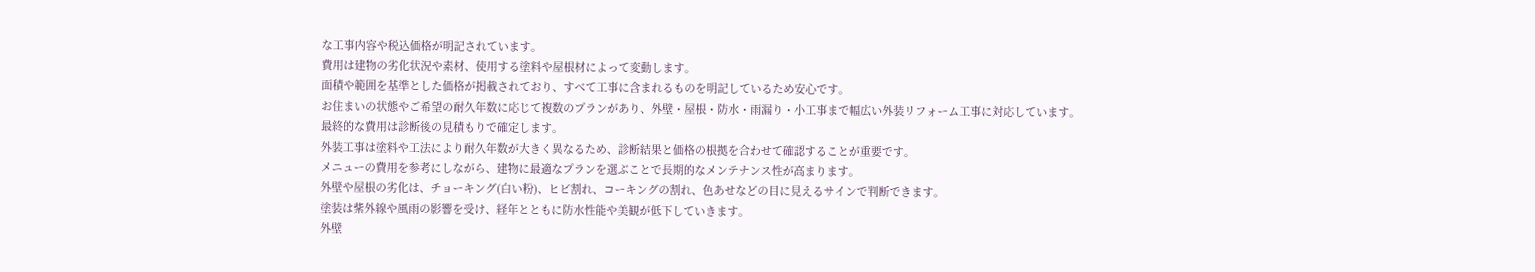な工事内容や税込価格が明記されています。
費用は建物の劣化状況や素材、使用する塗料や屋根材によって変動します。
面積や範囲を基準とした価格が掲載されており、すべて工事に含まれるものを明記しているため安心です。
お住まいの状態やご希望の耐久年数に応じて複数のプランがあり、外壁・屋根・防水・雨漏り・小工事まで幅広い外装リフォーム工事に対応しています。
最終的な費用は診断後の見積もりで確定します。
外装工事は塗料や工法により耐久年数が大きく異なるため、診断結果と価格の根拠を合わせて確認することが重要です。
メニューの費用を参考にしながら、建物に最適なプランを選ぶことで長期的なメンテナンス性が高まります。
外壁や屋根の劣化は、チョーキング(白い粉)、ヒビ割れ、コーキングの割れ、色あせなどの目に見えるサインで判断できます。
塗装は紫外線や風雨の影響を受け、経年とともに防水性能や美観が低下していきます。
外壁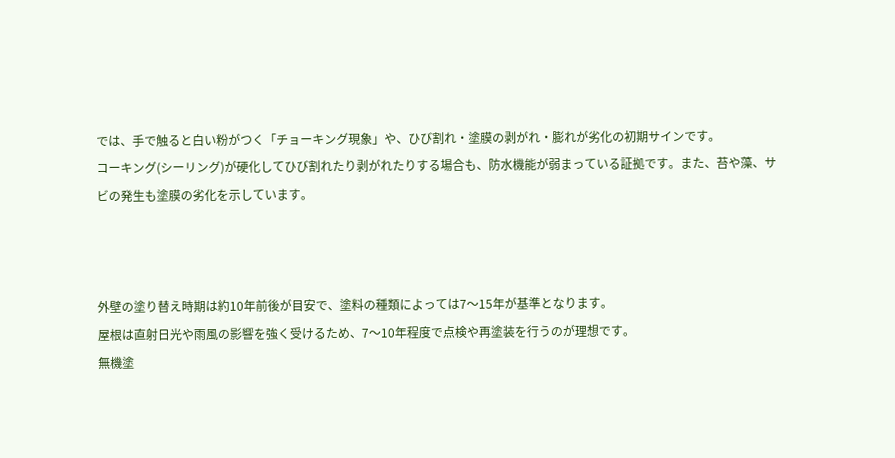では、手で触ると白い粉がつく「チョーキング現象」や、ひび割れ・塗膜の剥がれ・膨れが劣化の初期サインです。
コーキング(シーリング)が硬化してひび割れたり剥がれたりする場合も、防水機能が弱まっている証拠です。また、苔や藻、サビの発生も塗膜の劣化を示しています。



外壁の塗り替え時期は約10年前後が目安で、塗料の種類によっては7〜15年が基準となります。
屋根は直射日光や雨風の影響を強く受けるため、7〜10年程度で点検や再塗装を行うのが理想です。
無機塗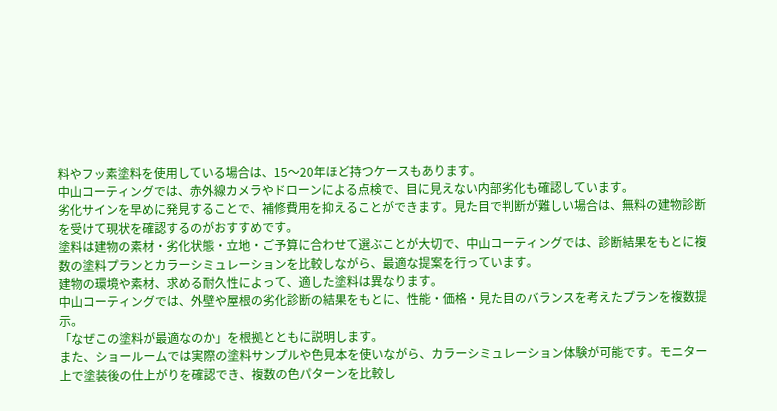料やフッ素塗料を使用している場合は、15〜20年ほど持つケースもあります。
中山コーティングでは、赤外線カメラやドローンによる点検で、目に見えない内部劣化も確認しています。
劣化サインを早めに発見することで、補修費用を抑えることができます。見た目で判断が難しい場合は、無料の建物診断を受けて現状を確認するのがおすすめです。
塗料は建物の素材・劣化状態・立地・ご予算に合わせて選ぶことが大切で、中山コーティングでは、診断結果をもとに複数の塗料プランとカラーシミュレーションを比較しながら、最適な提案を行っています。
建物の環境や素材、求める耐久性によって、適した塗料は異なります。
中山コーティングでは、外壁や屋根の劣化診断の結果をもとに、性能・価格・見た目のバランスを考えたプランを複数提示。
「なぜこの塗料が最適なのか」を根拠とともに説明します。
また、ショールームでは実際の塗料サンプルや色見本を使いながら、カラーシミュレーション体験が可能です。モニター上で塗装後の仕上がりを確認でき、複数の色パターンを比較し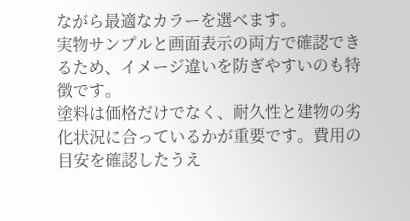ながら最適なカラーを選べます。
実物サンプルと画面表示の両方で確認できるため、イメージ違いを防ぎやすいのも特徴です。
塗料は価格だけでなく、耐久性と建物の劣化状況に合っているかが重要です。費用の目安を確認したうえ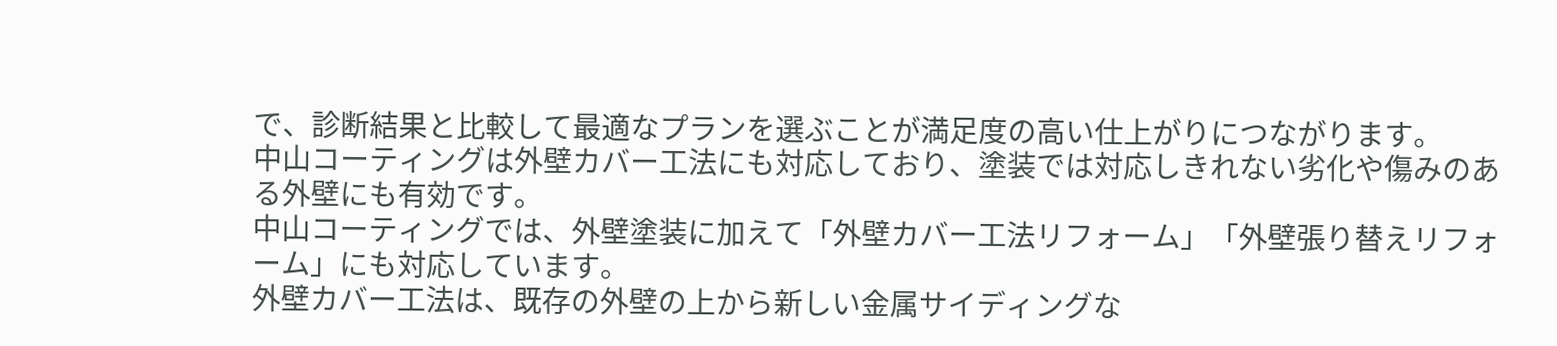で、診断結果と比較して最適なプランを選ぶことが満足度の高い仕上がりにつながります。
中山コーティングは外壁カバー工法にも対応しており、塗装では対応しきれない劣化や傷みのある外壁にも有効です。
中山コーティングでは、外壁塗装に加えて「外壁カバー工法リフォーム」「外壁張り替えリフォーム」にも対応しています。
外壁カバー工法は、既存の外壁の上から新しい金属サイディングな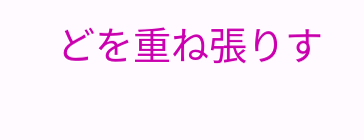どを重ね張りす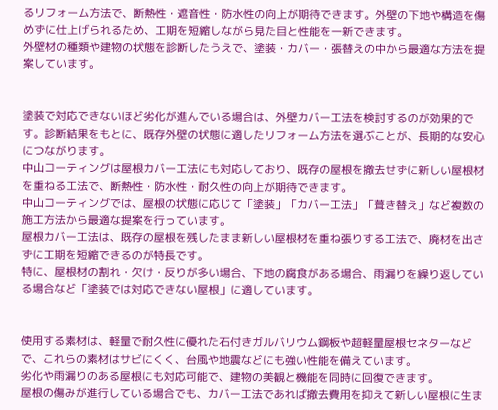るリフォーム方法で、断熱性・遮音性・防水性の向上が期待できます。外壁の下地や構造を傷めずに仕上げられるため、工期を短縮しながら見た目と性能を一新できます。
外壁材の種類や建物の状態を診断したうえで、塗装・カバー・張替えの中から最適な方法を提案しています。


塗装で対応できないほど劣化が進んでいる場合は、外壁カバー工法を検討するのが効果的です。診断結果をもとに、既存外壁の状態に適したリフォーム方法を選ぶことが、長期的な安心につながります。
中山コーティングは屋根カバー工法にも対応しており、既存の屋根を撤去せずに新しい屋根材を重ねる工法で、断熱性・防水性・耐久性の向上が期待できます。
中山コーティングでは、屋根の状態に応じて「塗装」「カバー工法」「葺き替え」など複数の施工方法から最適な提案を行っています。
屋根カバー工法は、既存の屋根を残したまま新しい屋根材を重ね張りする工法で、廃材を出さずに工期を短縮できるのが特長です。
特に、屋根材の割れ・欠け・反りが多い場合、下地の腐食がある場合、雨漏りを繰り返している場合など「塗装では対応できない屋根」に適しています。


使用する素材は、軽量で耐久性に優れた石付きガルバリウム鋼板や超軽量屋根セネターなどで、これらの素材はサビにくく、台風や地震などにも強い性能を備えています。
劣化や雨漏りのある屋根にも対応可能で、建物の美観と機能を同時に回復できます。
屋根の傷みが進行している場合でも、カバー工法であれば撤去費用を抑えて新しい屋根に生ま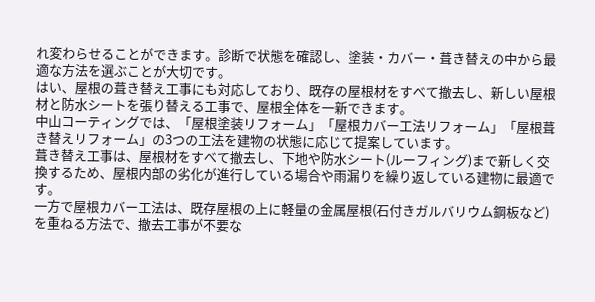れ変わらせることができます。診断で状態を確認し、塗装・カバー・葺き替えの中から最適な方法を選ぶことが大切です。
はい、屋根の葺き替え工事にも対応しており、既存の屋根材をすべて撤去し、新しい屋根材と防水シートを張り替える工事で、屋根全体を一新できます。
中山コーティングでは、「屋根塗装リフォーム」「屋根カバー工法リフォーム」「屋根葺き替えリフォーム」の3つの工法を建物の状態に応じて提案しています。
葺き替え工事は、屋根材をすべて撤去し、下地や防水シート(ルーフィング)まで新しく交換するため、屋根内部の劣化が進行している場合や雨漏りを繰り返している建物に最適です。
一方で屋根カバー工法は、既存屋根の上に軽量の金属屋根(石付きガルバリウム鋼板など)を重ねる方法で、撤去工事が不要な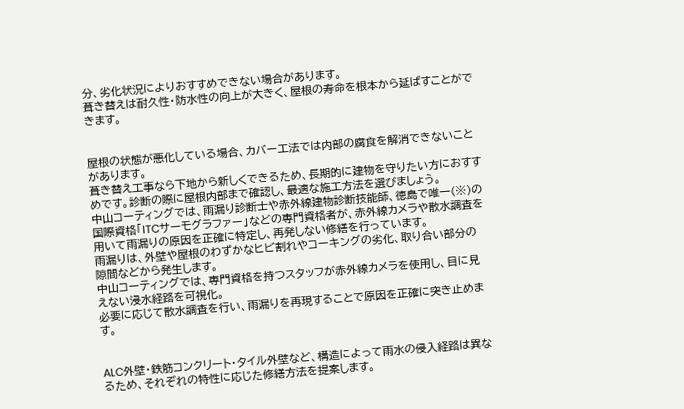分、劣化状況によりおすすめできない場合があります。
葺き替えは耐久性・防水性の向上が大きく、屋根の寿命を根本から延ばすことができます。


屋根の状態が悪化している場合、カバー工法では内部の腐食を解消できないことがあります。
葺き替え工事なら下地から新しくできるため、長期的に建物を守りたい方におすすめです。診断の際に屋根内部まで確認し、最適な施工方法を選びましょう。
中山コーティングでは、雨漏り診断士や赤外線建物診断技能師、徳島で唯一(※)の国際資格「ITCサーモグラファー」などの専門資格者が、赤外線カメラや散水調査を用いて雨漏りの原因を正確に特定し、再発しない修繕を行っています。
雨漏りは、外壁や屋根のわずかなヒビ割れやコーキングの劣化、取り合い部分の隙間などから発生します。
中山コーティングでは、専門資格を持つスタッフが赤外線カメラを使用し、目に見えない浸水経路を可視化。
必要に応じて散水調査を行い、雨漏りを再現することで原因を正確に突き止めます。


ALC外壁・鉄筋コンクリート・タイル外壁など、構造によって雨水の侵入経路は異なるため、それぞれの特性に応じた修繕方法を提案します。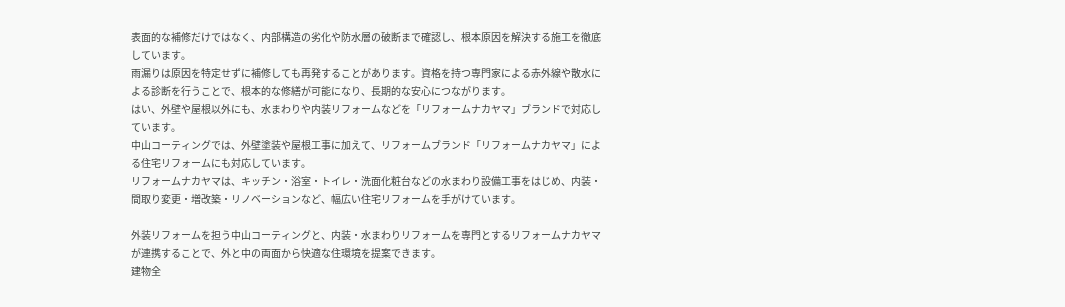表面的な補修だけではなく、内部構造の劣化や防水層の破断まで確認し、根本原因を解決する施工を徹底しています。
雨漏りは原因を特定せずに補修しても再発することがあります。資格を持つ専門家による赤外線や散水による診断を行うことで、根本的な修繕が可能になり、長期的な安心につながります。
はい、外壁や屋根以外にも、水まわりや内装リフォームなどを「リフォームナカヤマ」ブランドで対応しています。
中山コーティングでは、外壁塗装や屋根工事に加えて、リフォームブランド「リフォームナカヤマ」による住宅リフォームにも対応しています。
リフォームナカヤマは、キッチン・浴室・トイレ・洗面化粧台などの水まわり設備工事をはじめ、内装・間取り変更・増改築・リノベーションなど、幅広い住宅リフォームを手がけています。

外装リフォームを担う中山コーティングと、内装・水まわりリフォームを専門とするリフォームナカヤマが連携することで、外と中の両面から快適な住環境を提案できます。
建物全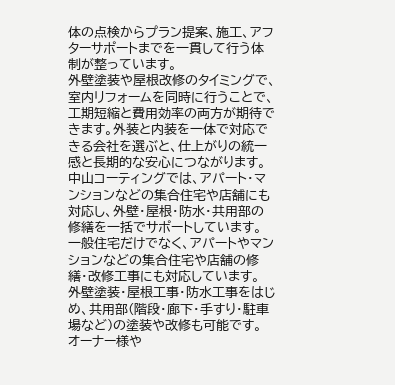体の点検からプラン提案、施工、アフターサポートまでを一貫して行う体制が整っています。
外壁塗装や屋根改修のタイミングで、室内リフォームを同時に行うことで、工期短縮と費用効率の両方が期待できます。外装と内装を一体で対応できる会社を選ぶと、仕上がりの統一感と長期的な安心につながります。
中山コーティングでは、アパート・マンションなどの集合住宅や店舗にも対応し、外壁・屋根・防水・共用部の修繕を一括でサポートしています。
一般住宅だけでなく、アパートやマンションなどの集合住宅や店舗の修繕・改修工事にも対応しています。
外壁塗装・屋根工事・防水工事をはじめ、共用部(階段・廊下・手すり・駐車場など)の塗装や改修も可能です。
オーナー様や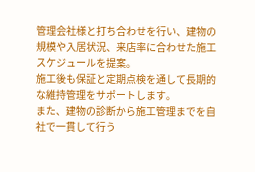管理会社様と打ち合わせを行い、建物の規模や入居状況、来店率に合わせた施工スケジュールを提案。
施工後も保証と定期点検を通して長期的な維持管理をサポートします。
また、建物の診断から施工管理までを自社で一貫して行う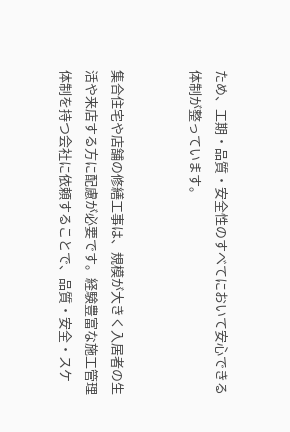ため、工期・品質・安全性のすべてにおいて安心できる体制が整っています。


集合住宅や店舗の修繕工事は、規模が大きく入居者の生活や来店する方に配慮が必要です。経験豊富な施工管理体制を持つ会社に依頼することで、品質・安全・スケ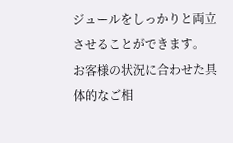ジュールをしっかりと両立させることができます。
お客様の状況に合わせた具体的なご相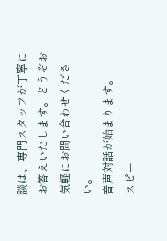談は、専門スタッフが丁寧にお答えいたします。どうぞお気軽にお問い合わせください。
音声対話が始まります。
スピー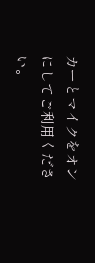カーとマイクをオンにしてご利用ください。